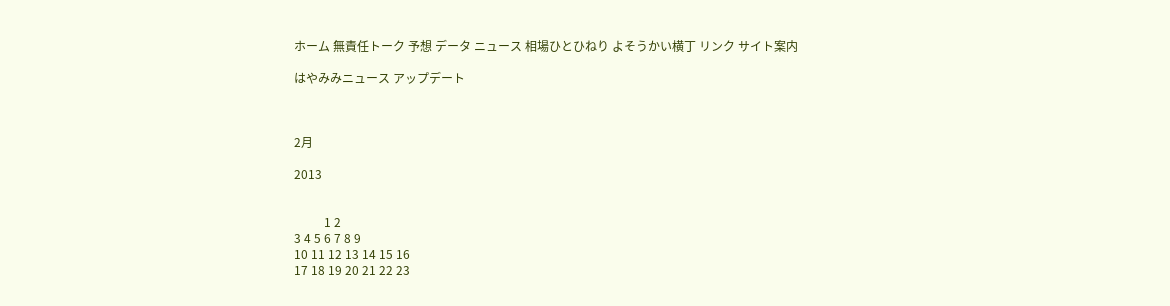ホーム 無責任トーク 予想 データ ニュース 相場ひとひねり よそうかい横丁 リンク サイト案内

はやみみニュース アップデート



2月

2013


          1 2
3 4 5 6 7 8 9
10 11 12 13 14 15 16
17 18 19 20 21 22 23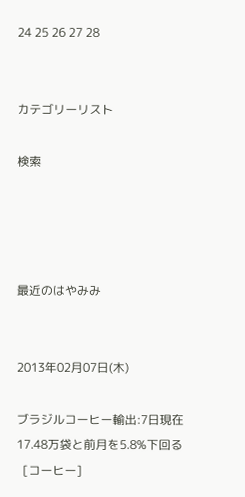24 25 26 27 28


カテゴリーリスト

検索




最近のはやみみ


2013年02月07日(木)

ブラジルコーヒー輸出:7日現在17.48万袋と前月を5.8%下回る
  [コーヒー]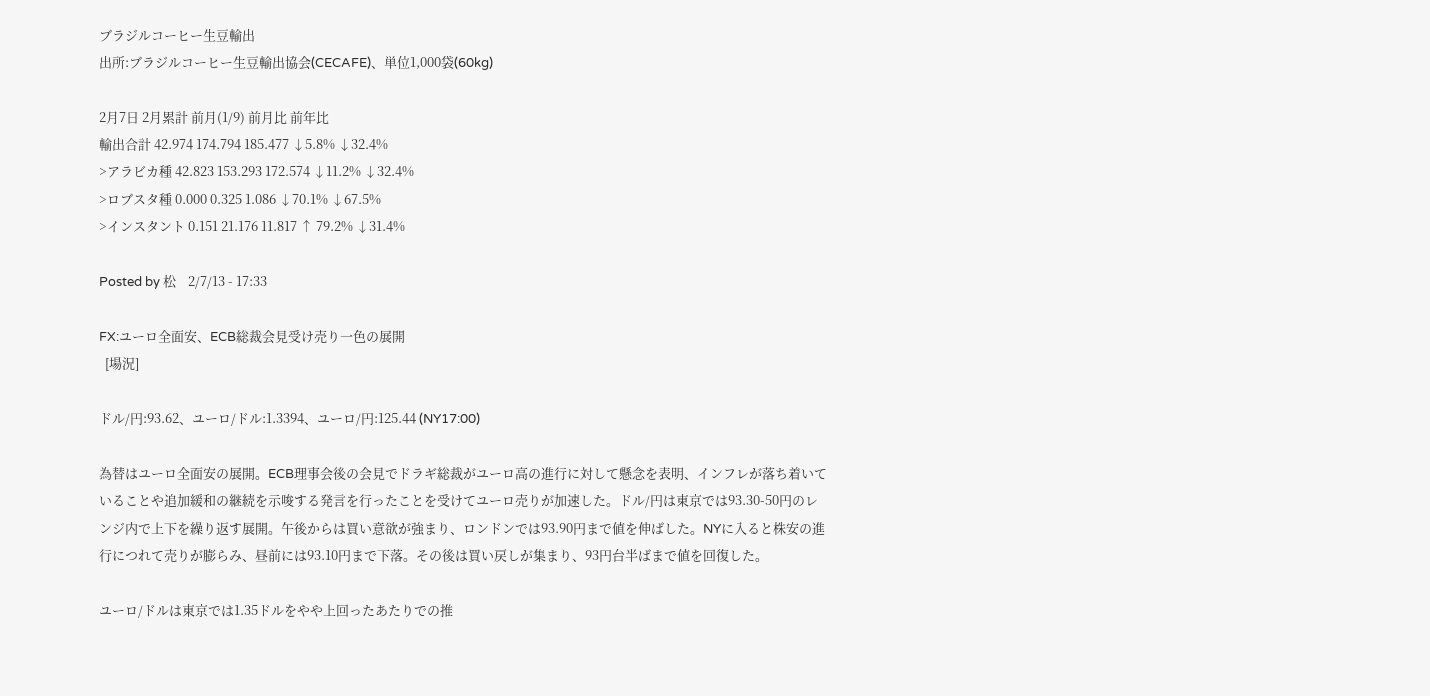ブラジルコーヒー生豆輸出
出所:ブラジルコーヒー生豆輸出協会(CECAFE)、単位1,000袋(60kg)

2月7日 2月累計 前月(1/9) 前月比 前年比
輸出合計 42.974 174.794 185.477 ↓5.8% ↓32.4%
>アラビカ種 42.823 153.293 172.574 ↓11.2% ↓32.4%
>ロブスタ種 0.000 0.325 1.086 ↓70.1% ↓67.5%
>インスタント 0.151 21.176 11.817 ↑ 79.2% ↓31.4%

Posted by 松    2/7/13 - 17:33

FX:ユーロ全面安、ECB総裁会見受け売り一色の展開
  [場況]

ドル/円:93.62、ユーロ/ドル:1.3394、ユーロ/円:125.44 (NY17:00)

為替はユーロ全面安の展開。ECB理事会後の会見でドラギ総裁がユーロ高の進行に対して懸念を表明、インフレが落ち着いていることや追加緩和の継続を示唆する発言を行ったことを受けてユーロ売りが加速した。ドル/円は東京では93.30-50円のレンジ内で上下を繰り返す展開。午後からは買い意欲が強まり、ロンドンでは93.90円まで値を伸ばした。NYに入ると株安の進行につれて売りが膨らみ、昼前には93.10円まで下落。その後は買い戻しが集まり、93円台半ばまで値を回復した。

ユーロ/ドルは東京では1.35ドルをやや上回ったあたりでの推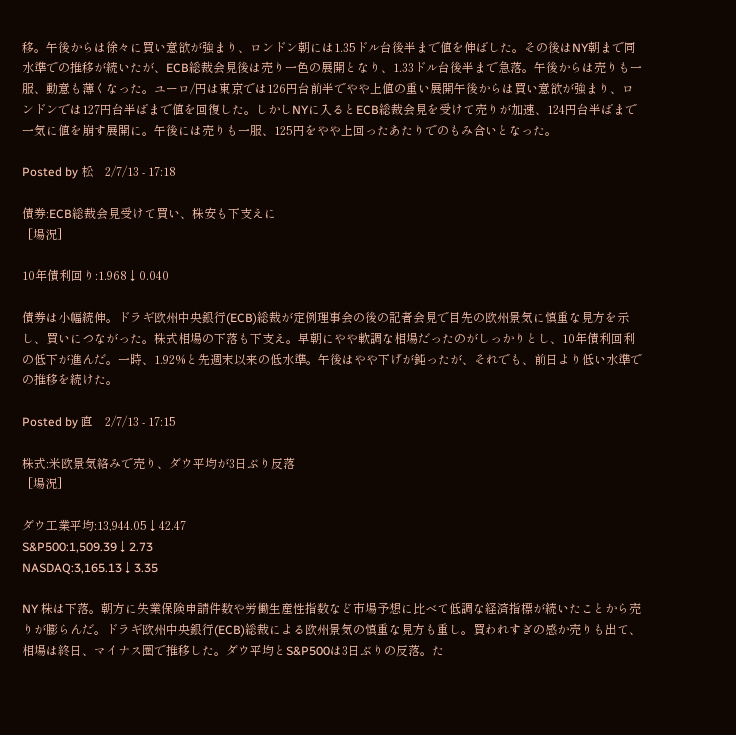移。午後からは徐々に買い意欲が強まり、ロンドン朝には1.35ドル台後半まで値を伸ばした。その後はNY朝まで同水準での推移が続いたが、ECB総裁会見後は売り一色の展開となり、1.33ドル台後半まで急落。午後からは売りも一服、動意も薄くなった。ユーロ/円は東京では126円台前半でやや上値の重い展開午後からは買い意欲が強まり、ロンドンでは127円台半ばまで値を回復した。しかしNYに入るとECB総裁会見を受けて売りが加速、124円台半ばまで一気に値を崩す展開に。午後には売りも一服、125円をやや上回ったあたりでのもみ合いとなった。

Posted by 松    2/7/13 - 17:18

債券:ECB総裁会見受けて買い、株安も下支えに
  [場況]

10年債利回り:1.968↓0.040

債券は小幅続伸。ドラギ欧州中央銀行(ECB)総裁が定例理事会の後の記者会見で目先の欧州景気に慎重な見方を示し、買いにつながった。株式相場の下落も下支え。早朝にやや軟調な相場だったのがしっかりとし、10年債利回利の低下が進んだ。一時、1.92%と先週末以来の低水準。午後はやや下げが鈍ったが、それでも、前日より低い水準での推移を続けた。

Posted by 直    2/7/13 - 17:15

株式:米欧景気絡みで売り、ダウ平均が3日ぶり反落
  [場況]

ダウ工業平均:13,944.05↓42.47
S&P500:1,509.39↓2.73
NASDAQ:3,165.13↓3.35

NY 株は下落。朝方に失業保険申請件数や労働生産性指数など市場予想に比べて低調な経済指標が続いたことから売りが膨らんだ。ドラギ欧州中央銀行(ECB)総裁による欧州景気の慎重な見方も重し。買われすぎの感か売りも出て、相場は終日、マイナス圏で推移した。ダウ平均とS&P500は3日ぶりの反落。た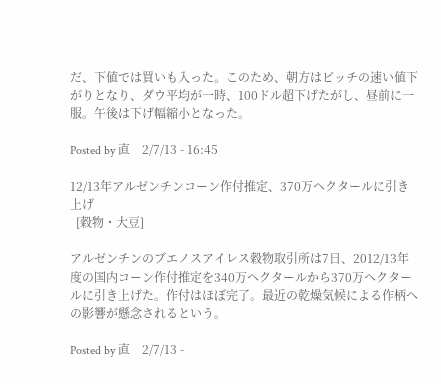だ、下値では買いも入った。このため、朝方はピッチの速い値下がりとなり、ダウ平均が一時、100ドル超下げたがし、昼前に一服。午後は下げ幅縮小となった。

Posted by 直    2/7/13 - 16:45

12/13年アルゼンチンコーン作付推定、370万ヘクタールに引き上げ
  [穀物・大豆]

アルゼンチンのブエノスアイレス穀物取引所は7日、2012/13年度の国内コーン作付推定を340万ヘクタールから370万ヘクタールに引き上げた。作付はほぼ完了。最近の乾燥気候による作柄への影響が懸念されるという。

Posted by 直    2/7/13 -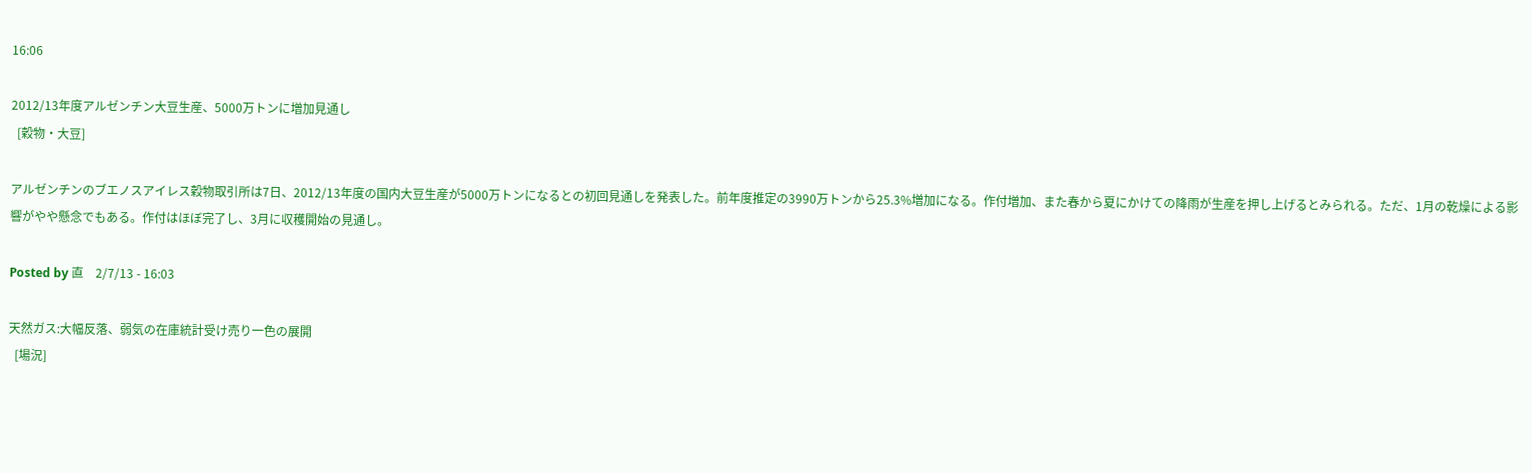16:06

2012/13年度アルゼンチン大豆生産、5000万トンに増加見通し
  [穀物・大豆]

アルゼンチンのブエノスアイレス穀物取引所は7日、2012/13年度の国内大豆生産が5000万トンになるとの初回見通しを発表した。前年度推定の3990万トンから25.3%増加になる。作付増加、また春から夏にかけての降雨が生産を押し上げるとみられる。ただ、1月の乾燥による影響がやや懸念でもある。作付はほぼ完了し、3月に収穫開始の見通し。

Posted by 直    2/7/13 - 16:03

天然ガス:大幅反落、弱気の在庫統計受け売り一色の展開
  [場況]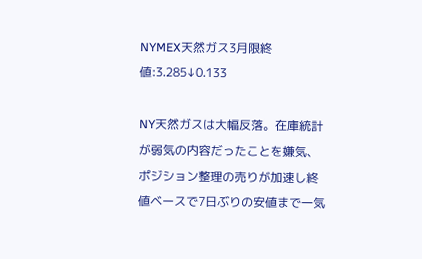NYMEX天然ガス3月限終値:3.285↓0.133

NY天然ガスは大幅反落。在庫統計が弱気の内容だったことを嫌気、ポジション整理の売りが加速し終値ベースで7日ぶりの安値まで一気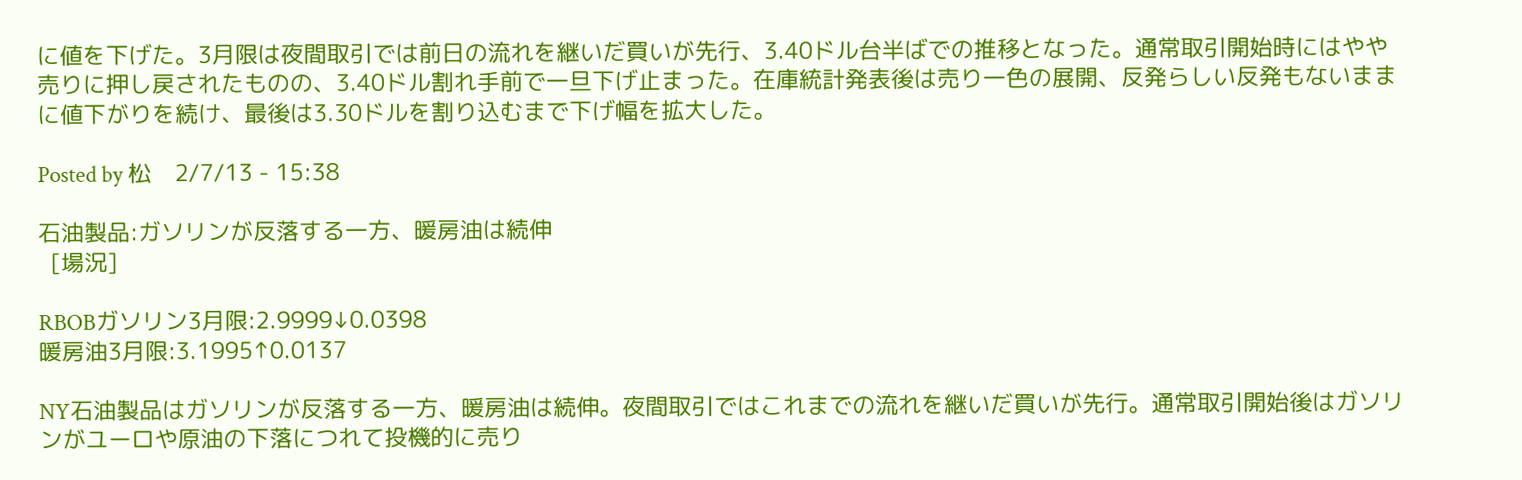に値を下げた。3月限は夜間取引では前日の流れを継いだ買いが先行、3.40ドル台半ばでの推移となった。通常取引開始時にはやや売りに押し戻されたものの、3.40ドル割れ手前で一旦下げ止まった。在庫統計発表後は売り一色の展開、反発らしい反発もないままに値下がりを続け、最後は3.30ドルを割り込むまで下げ幅を拡大した。

Posted by 松    2/7/13 - 15:38

石油製品:ガソリンが反落する一方、暖房油は続伸
  [場況]

RBOBガソリン3月限:2.9999↓0.0398
暖房油3月限:3.1995↑0.0137

NY石油製品はガソリンが反落する一方、暖房油は続伸。夜間取引ではこれまでの流れを継いだ買いが先行。通常取引開始後はガソリンがユーロや原油の下落につれて投機的に売り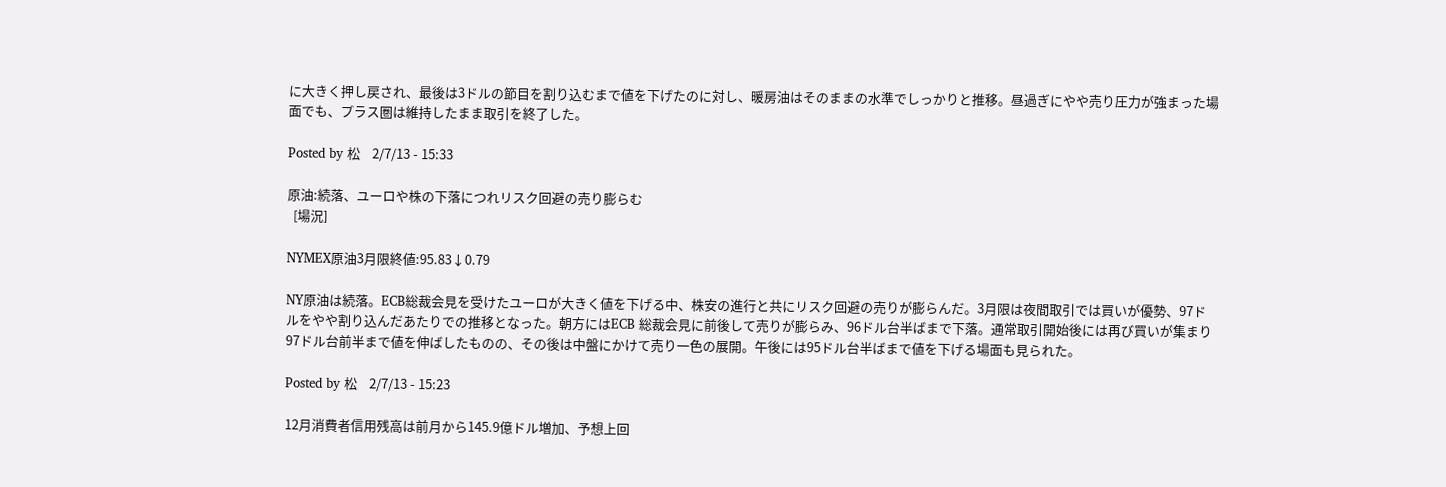に大きく押し戻され、最後は3ドルの節目を割り込むまで値を下げたのに対し、暖房油はそのままの水準でしっかりと推移。昼過ぎにやや売り圧力が強まった場面でも、プラス圏は維持したまま取引を終了した。

Posted by 松    2/7/13 - 15:33

原油:続落、ユーロや株の下落につれリスク回避の売り膨らむ
  [場況]

NYMEX原油3月限終値:95.83↓0.79

NY原油は続落。ECB総裁会見を受けたユーロが大きく値を下げる中、株安の進行と共にリスク回避の売りが膨らんだ。3月限は夜間取引では買いが優勢、97ドルをやや割り込んだあたりでの推移となった。朝方にはECB 総裁会見に前後して売りが膨らみ、96ドル台半ばまで下落。通常取引開始後には再び買いが集まり97ドル台前半まで値を伸ばしたものの、その後は中盤にかけて売り一色の展開。午後には95ドル台半ばまで値を下げる場面も見られた。

Posted by 松    2/7/13 - 15:23

12月消費者信用残高は前月から145.9億ドル増加、予想上回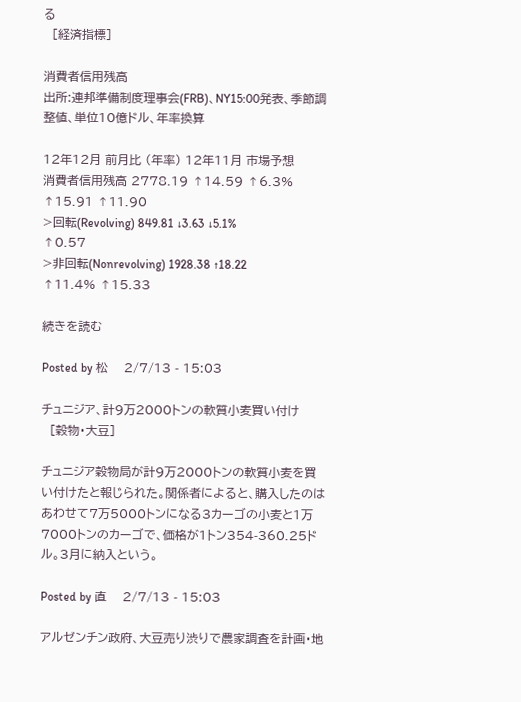る
  [経済指標]

消費者信用残高
出所:連邦準備制度理事会(FRB)、NY15:00発表、季節調整値、単位10億ドル、年率換算

12年12月 前月比 (年率) 12年11月 市場予想
消費者信用残高 2778.19 ↑14.59 ↑6.3% ↑15.91 ↑11.90
>回転(Revolving) 849.81 ↓3.63 ↓5.1% ↑0.57
>非回転(Nonrevolving) 1928.38 ↑18.22 ↑11.4% ↑15.33

続きを読む

Posted by 松    2/7/13 - 15:03

チュニジア、計9万2000トンの軟質小麦買い付け
  [穀物・大豆]

チュニジア穀物局が計9万2000トンの軟質小麦を買い付けたと報じられた。関係者によると、購入したのはあわせて7万5000トンになる3カーゴの小麦と1万7000トンのカーゴで、価格が1トン354-360.25ドル。3月に納入という。

Posted by 直    2/7/13 - 15:03

アルゼンチン政府、大豆売り渋りで農家調査を計画・地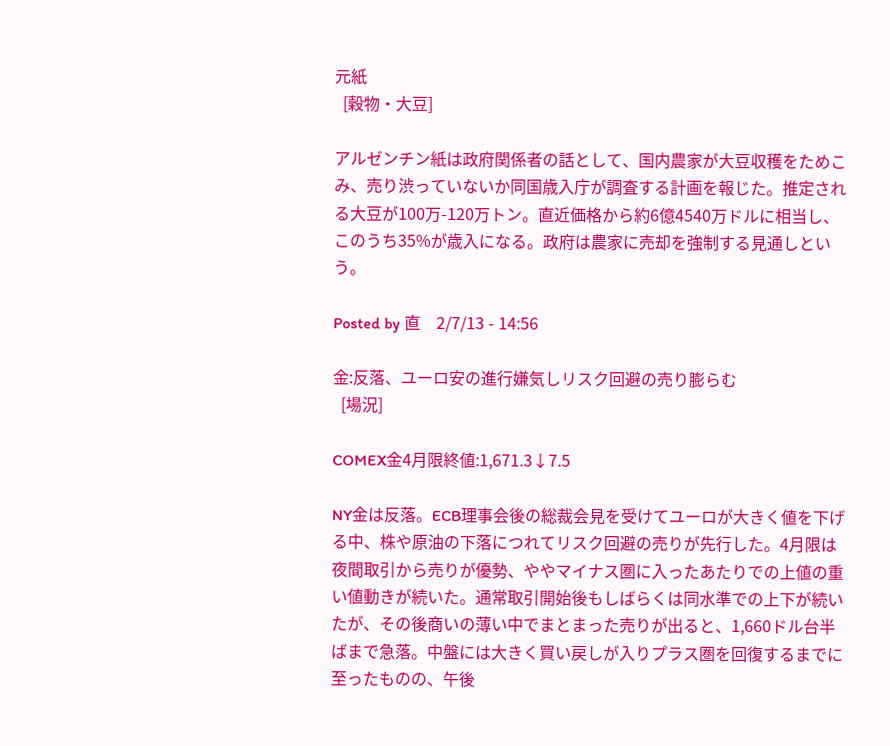元紙
  [穀物・大豆]

アルゼンチン紙は政府関係者の話として、国内農家が大豆収穫をためこみ、売り渋っていないか同国歳入庁が調査する計画を報じた。推定される大豆が100万-120万トン。直近価格から約6億4540万ドルに相当し、このうち35%が歳入になる。政府は農家に売却を強制する見通しという。

Posted by 直    2/7/13 - 14:56

金:反落、ユーロ安の進行嫌気しリスク回避の売り膨らむ
  [場況]

COMEX金4月限終値:1,671.3↓7.5

NY金は反落。ECB理事会後の総裁会見を受けてユーロが大きく値を下げる中、株や原油の下落につれてリスク回避の売りが先行した。4月限は夜間取引から売りが優勢、ややマイナス圏に入ったあたりでの上値の重い値動きが続いた。通常取引開始後もしばらくは同水準での上下が続いたが、その後商いの薄い中でまとまった売りが出ると、1,660ドル台半ばまで急落。中盤には大きく買い戻しが入りプラス圏を回復するまでに至ったものの、午後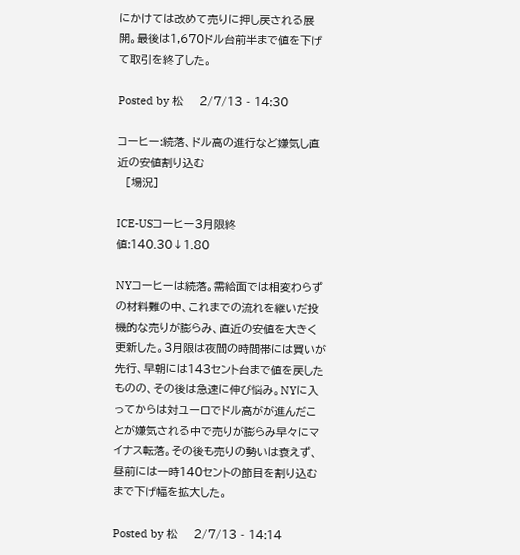にかけては改めて売りに押し戻される展開。最後は1,670ドル台前半まで値を下げて取引を終了した。

Posted by 松    2/7/13 - 14:30

コーヒー:続落、ドル高の進行など嫌気し直近の安値割り込む
  [場況]

ICE-USコーヒー3月限終値:140.30↓1.80

NYコーヒーは続落。需給面では相変わらずの材料難の中、これまでの流れを継いだ投機的な売りが膨らみ、直近の安値を大きく更新した。3月限は夜間の時間帯には買いが先行、早朝には143セント台まで値を戻したものの、その後は急速に伸び悩み。NYに入ってからは対ユーロでドル高がが進んだことが嫌気される中で売りが膨らみ早々にマイナス転落。その後も売りの勢いは衰えず、昼前には一時140セントの節目を割り込むまで下げ幅を拡大した。

Posted by 松    2/7/13 - 14:14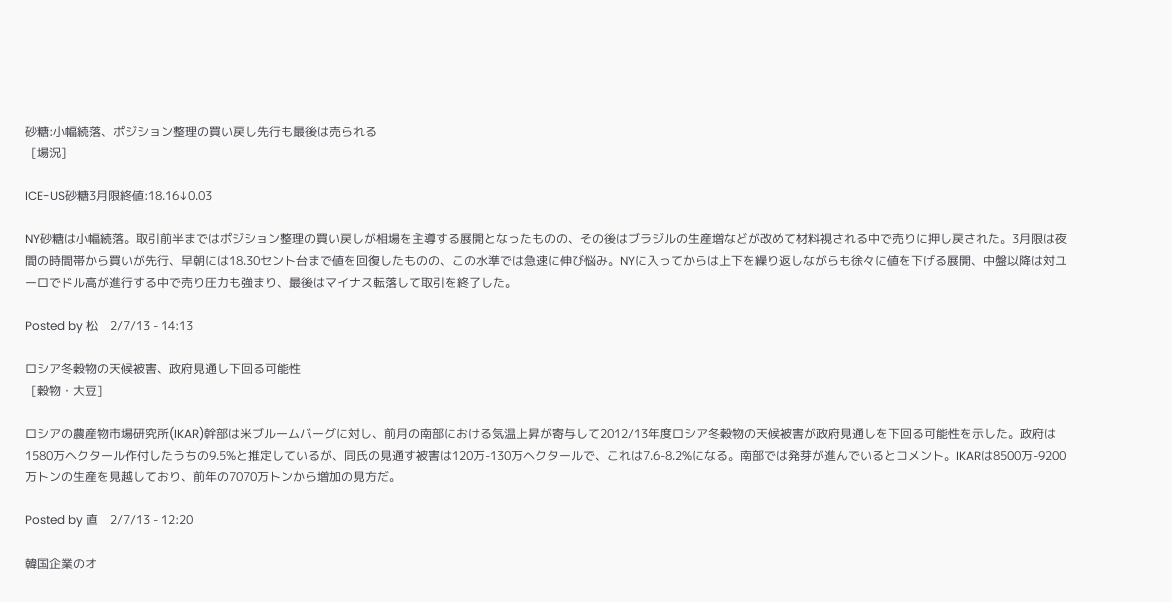砂糖:小幅続落、ポジション整理の買い戻し先行も最後は売られる
  [場況]

ICE-US砂糖3月限終値:18.16↓0.03

NY砂糖は小幅続落。取引前半まではポジション整理の買い戻しが相場を主導する展開となったものの、その後はブラジルの生産増などが改めて材料視される中で売りに押し戻された。3月限は夜間の時間帯から買いが先行、早朝には18.30セント台まで値を回復したものの、この水準では急速に伸び悩み。NYに入ってからは上下を繰り返しながらも徐々に値を下げる展開、中盤以降は対ユーロでドル高が進行する中で売り圧力も強まり、最後はマイナス転落して取引を終了した。

Posted by 松    2/7/13 - 14:13

ロシア冬穀物の天候被害、政府見通し下回る可能性
  [穀物・大豆]

ロシアの農産物市場研究所(IKAR)幹部は米ブルームバーグに対し、前月の南部における気温上昇が寄与して2012/13年度ロシア冬穀物の天候被害が政府見通しを下回る可能性を示した。政府は1580万ヘクタール作付したうちの9.5%と推定しているが、同氏の見通す被害は120万-130万ヘクタールで、これは7.6-8.2%になる。南部では発芽が進んでいるとコメント。IKARは8500万-9200万トンの生産を見越しており、前年の7070万トンから増加の見方だ。

Posted by 直    2/7/13 - 12:20

韓国企業のオ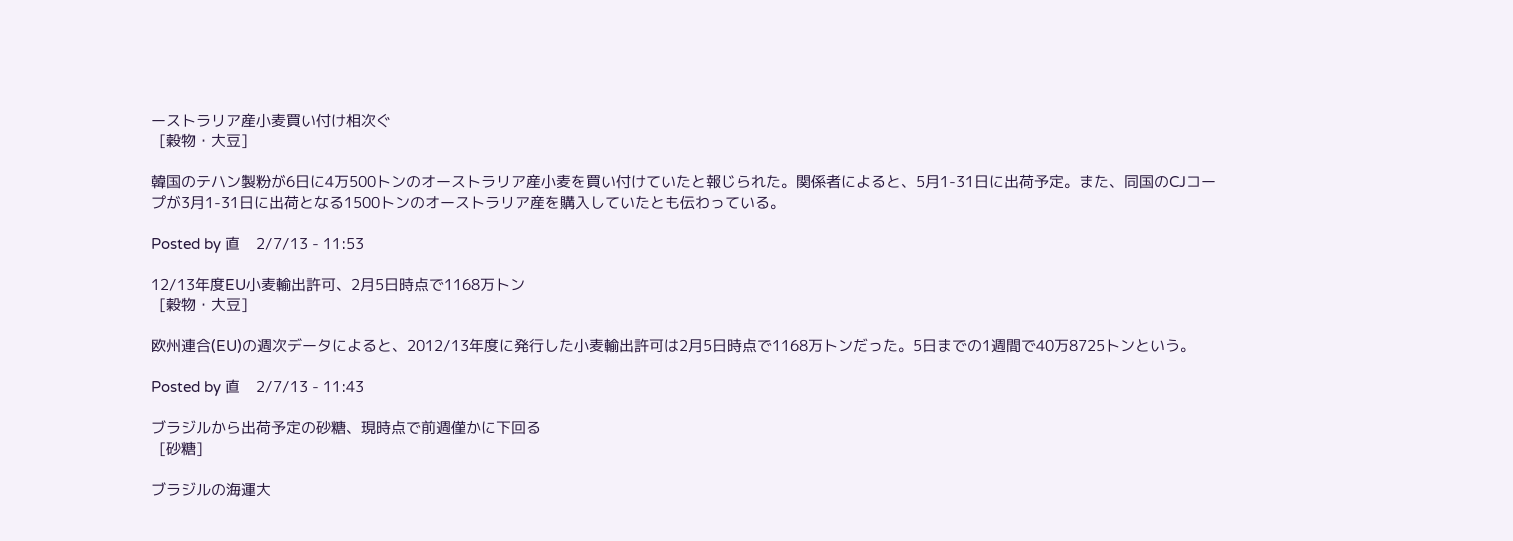ーストラリア産小麦買い付け相次ぐ
  [穀物・大豆]

韓国のテハン製粉が6日に4万500トンのオーストラリア産小麦を買い付けていたと報じられた。関係者によると、5月1-31日に出荷予定。また、同国のCJコープが3月1-31日に出荷となる1500トンのオーストラリア産を購入していたとも伝わっている。

Posted by 直    2/7/13 - 11:53

12/13年度EU小麦輸出許可、2月5日時点で1168万トン
  [穀物・大豆]

欧州連合(EU)の週次データによると、2012/13年度に発行した小麦輸出許可は2月5日時点で1168万トンだった。5日までの1週間で40万8725トンという。

Posted by 直    2/7/13 - 11:43

ブラジルから出荷予定の砂糖、現時点で前週僅かに下回る
  [砂糖]

ブラジルの海運大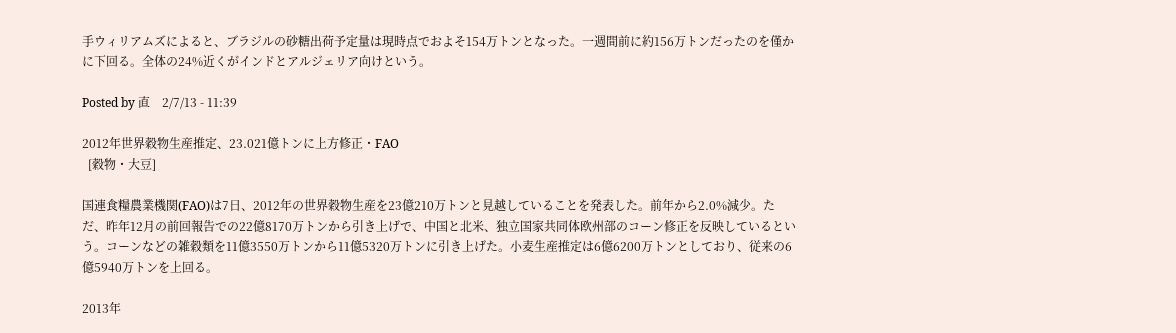手ウィリアムズによると、ブラジルの砂糖出荷予定量は現時点でおよそ154万トンとなった。一週間前に約156万トンだったのを僅かに下回る。全体の24%近くがインドとアルジェリア向けという。

Posted by 直    2/7/13 - 11:39

2012年世界穀物生産推定、23.021億トンに上方修正・FAO
  [穀物・大豆]

国連食糧農業機関(FAO)は7日、2012年の世界穀物生産を23億210万トンと見越していることを発表した。前年から2.0%減少。ただ、昨年12月の前回報告での22億8170万トンから引き上げで、中国と北米、独立国家共同体欧州部のコーン修正を反映しているという。コーンなどの雑穀類を11億3550万トンから11億5320万トンに引き上げた。小麦生産推定は6億6200万トンとしており、従来の6億5940万トンを上回る。

2013年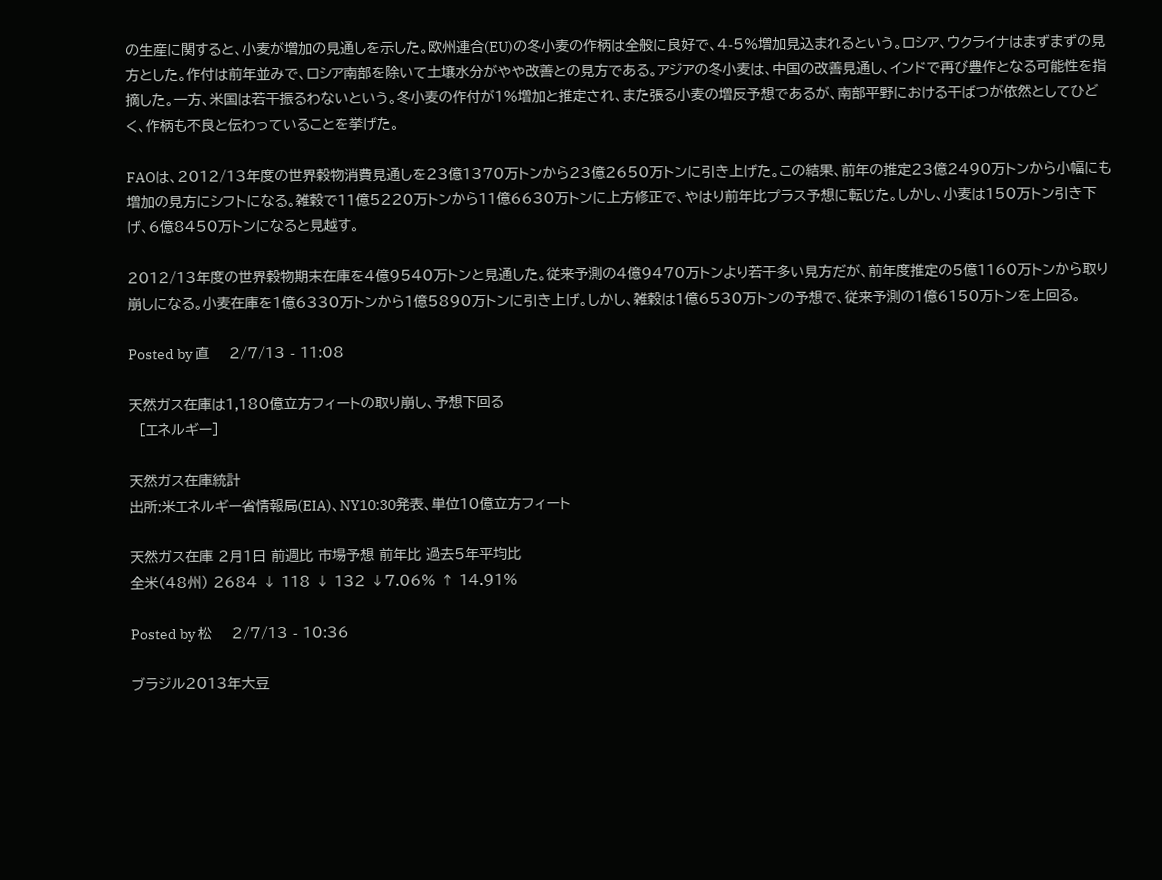の生産に関すると、小麦が増加の見通しを示した。欧州連合(EU)の冬小麦の作柄は全般に良好で、4-5%増加見込まれるという。ロシア、ウクライナはまずまずの見方とした。作付は前年並みで、ロシア南部を除いて土壌水分がやや改善との見方である。アジアの冬小麦は、中国の改善見通し、インドで再び豊作となる可能性を指摘した。一方、米国は若干振るわないという。冬小麦の作付が1%増加と推定され、また張る小麦の増反予想であるが、南部平野における干ばつが依然としてひどく、作柄も不良と伝わっていることを挙げた。

FAOは、2012/13年度の世界穀物消費見通しを23億1370万トンから23億2650万トンに引き上げた。この結果、前年の推定23億2490万トンから小幅にも増加の見方にシフトになる。雑穀で11億5220万トンから11億6630万トンに上方修正で、やはり前年比プラス予想に転じた。しかし、小麦は150万トン引き下げ、6億8450万トンになると見越す。

2012/13年度の世界穀物期末在庫を4億9540万トンと見通した。従来予測の4億9470万トンより若干多い見方だが、前年度推定の5億1160万トンから取り崩しになる。小麦在庫を1億6330万トンから1億5890万トンに引き上げ。しかし、雑穀は1億6530万トンの予想で、従来予測の1億6150万トンを上回る。

Posted by 直    2/7/13 - 11:08

天然ガス在庫は1,180億立方フィートの取り崩し、予想下回る
  [エネルギー]

天然ガス在庫統計
出所:米エネルギー省情報局(EIA)、NY10:30発表、単位10億立方フィート

天然ガス在庫 2月1日 前週比 市場予想 前年比 過去5年平均比
全米(48州) 2684 ↓ 118 ↓ 132 ↓7.06% ↑ 14.91%

Posted by 松    2/7/13 - 10:36

ブラジル2013年大豆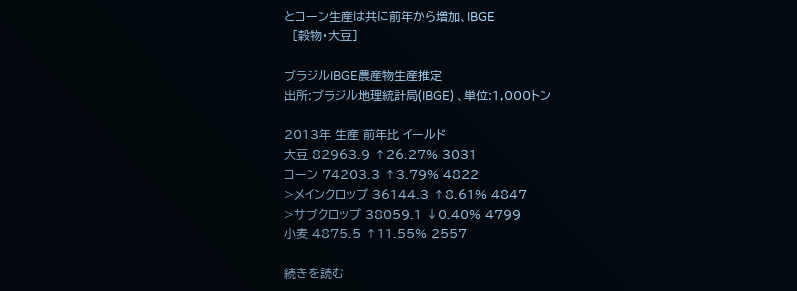とコーン生産は共に前年から増加、IBGE
  [穀物・大豆]

ブラジルIBGE農産物生産推定
出所:ブラジル地理統計局(IBGE) 、単位:1,000トン

2013年 生産 前年比 イールド
大豆 82963.9 ↑26.27% 3031
コーン 74203.3 ↑3.79% 4822
>メインクロップ 36144.3 ↑8.61% 4847
>サブクロップ 38059.1 ↓0.40% 4799
小麦 4875.5 ↑11.55% 2557

続きを読む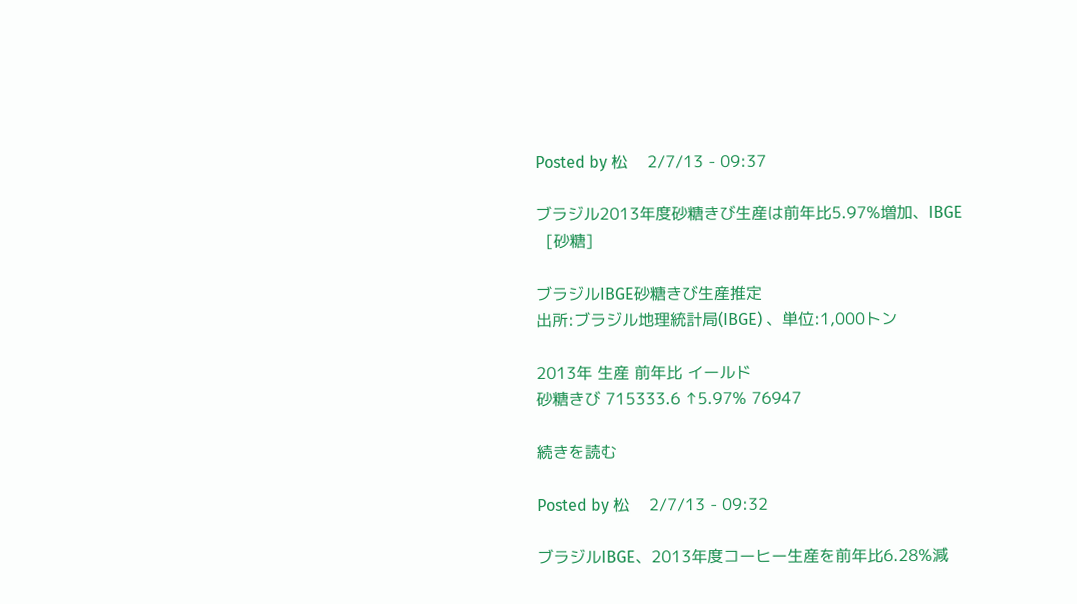Posted by 松    2/7/13 - 09:37

ブラジル2013年度砂糖きび生産は前年比5.97%増加、IBGE
  [砂糖]

ブラジルIBGE砂糖きび生産推定
出所:ブラジル地理統計局(IBGE) 、単位:1,000トン

2013年 生産 前年比 イールド
砂糖きび 715333.6 ↑5.97% 76947

続きを読む

Posted by 松    2/7/13 - 09:32

ブラジルIBGE、2013年度コーヒー生産を前年比6.28%減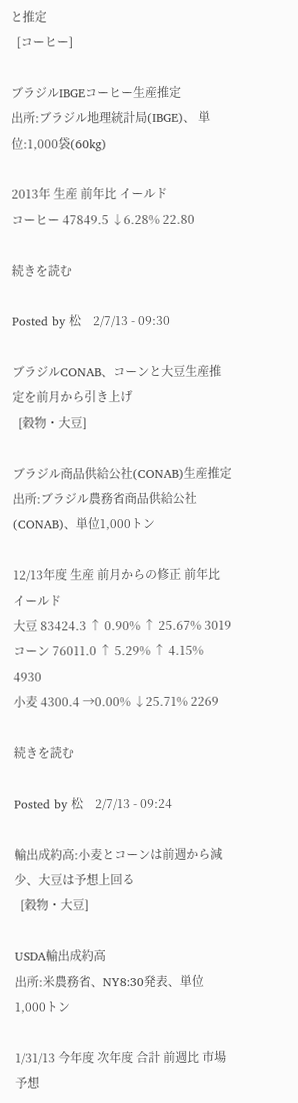と推定
  [コーヒー]

ブラジルIBGEコーヒー生産推定
出所:ブラジル地理統計局(IBGE)、 単位:1,000袋(60kg)

2013年 生産 前年比 イールド
コーヒー 47849.5 ↓6.28% 22.80

続きを読む

Posted by 松    2/7/13 - 09:30

ブラジルCONAB、コーンと大豆生産推定を前月から引き上げ
  [穀物・大豆]

ブラジル商品供給公社(CONAB)生産推定
出所:ブラジル農務省商品供給公社(CONAB)、単位1,000トン

12/13年度 生産 前月からの修正 前年比 イールド
大豆 83424.3 ↑ 0.90% ↑ 25.67% 3019
コーン 76011.0 ↑ 5.29% ↑ 4.15% 4930
小麦 4300.4 →0.00% ↓25.71% 2269

続きを読む

Posted by 松    2/7/13 - 09:24

輸出成約高:小麦とコーンは前週から減少、大豆は予想上回る
  [穀物・大豆]

USDA輸出成約高
出所:米農務省、NY8:30発表、単位1,000トン

1/31/13 今年度 次年度 合計 前週比 市場予想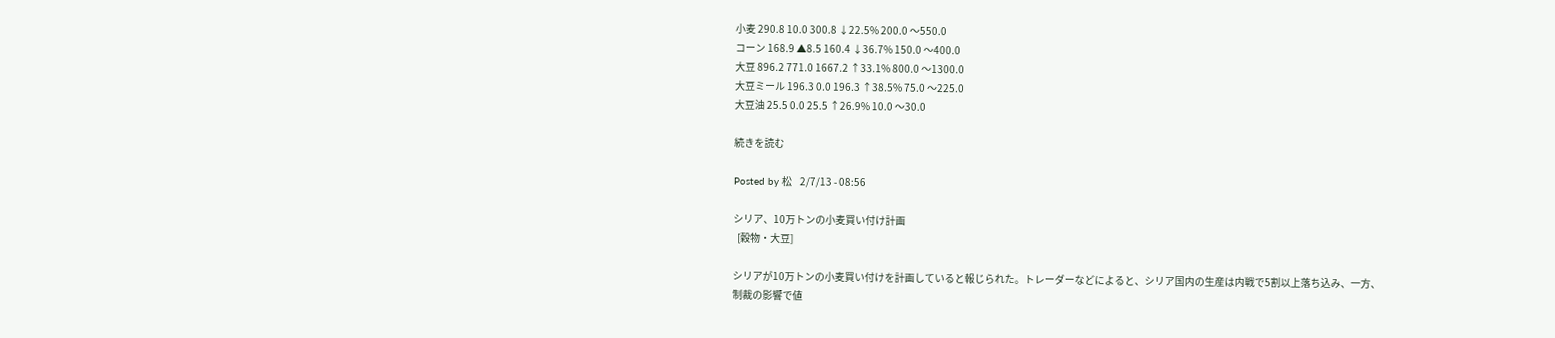小麦 290.8 10.0 300.8 ↓22.5% 200.0 〜550.0
コーン 168.9 ▲8.5 160.4 ↓36.7% 150.0 〜400.0
大豆 896.2 771.0 1667.2 ↑33.1% 800.0 〜1300.0
大豆ミール 196.3 0.0 196.3 ↑38.5% 75.0 〜225.0
大豆油 25.5 0.0 25.5 ↑26.9% 10.0 〜30.0

続きを読む

Posted by 松    2/7/13 - 08:56

シリア、10万トンの小麦買い付け計画
  [穀物・大豆]

シリアが10万トンの小麦買い付けを計画していると報じられた。トレーダーなどによると、シリア国内の生産は内戦で5割以上落ち込み、一方、制裁の影響で値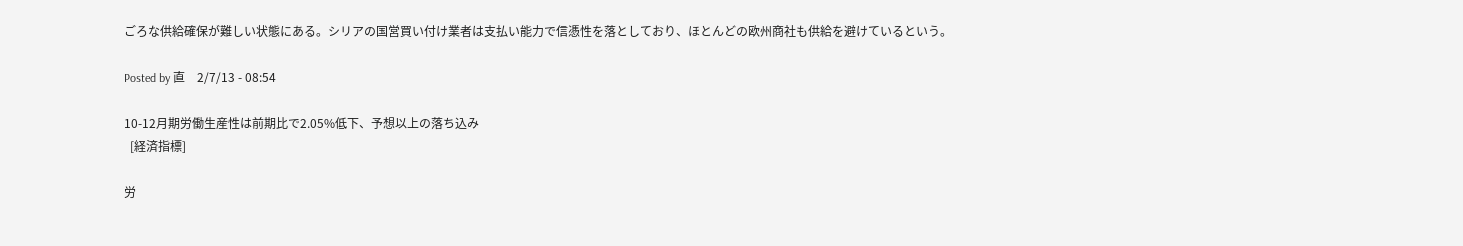ごろな供給確保が難しい状態にある。シリアの国営買い付け業者は支払い能力で信憑性を落としており、ほとんどの欧州商社も供給を避けているという。

Posted by 直    2/7/13 - 08:54

10-12月期労働生産性は前期比で2.05%低下、予想以上の落ち込み
  [経済指標]

労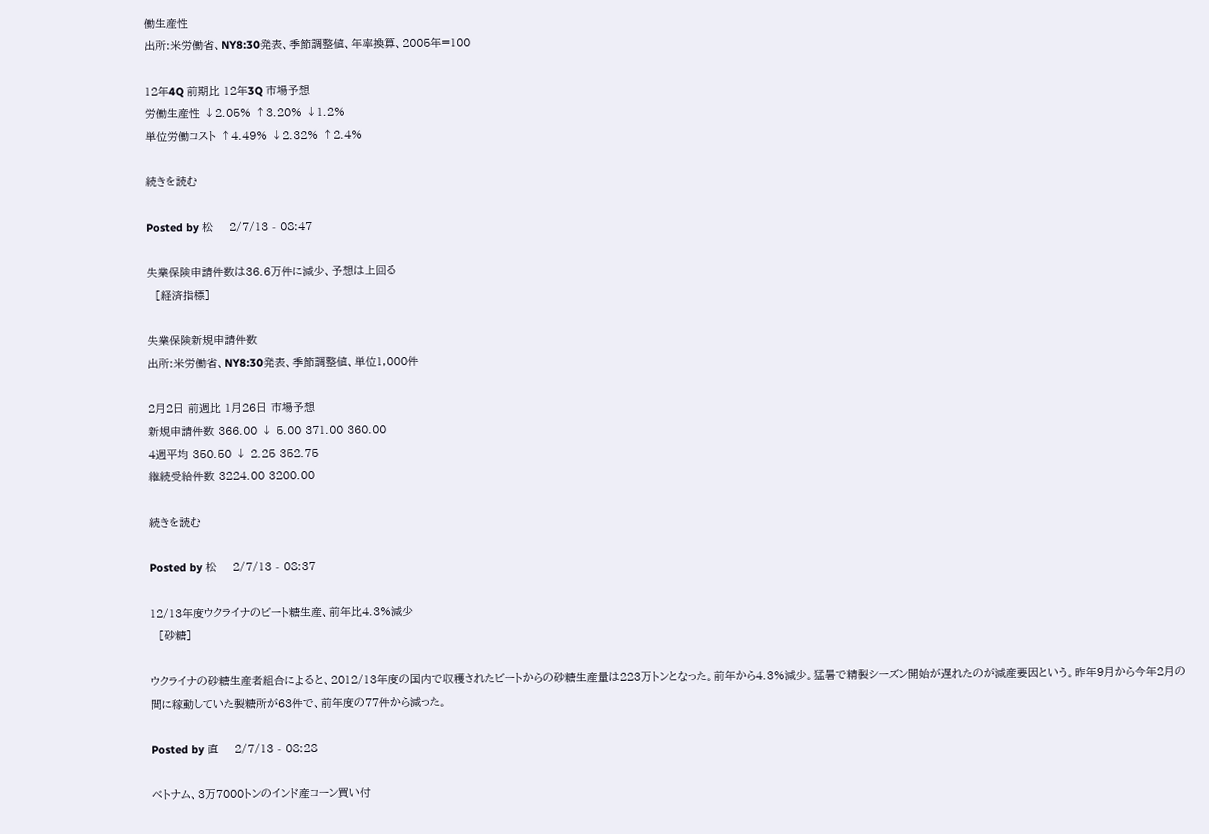働生産性
出所:米労働省、NY8:30発表、季節調整値、年率換算、2005年=100

12年4Q 前期比 12年3Q 市場予想
労働生産性 ↓2.05% ↑3.20% ↓1.2%
単位労働コスト ↑4.49% ↓2.32% ↑2.4%

続きを読む

Posted by 松    2/7/13 - 08:47

失業保険申請件数は36.6万件に減少、予想は上回る
  [経済指標]

失業保険新規申請件数
出所:米労働省、NY8:30発表、季節調整値、単位1,000件

2月2日 前週比 1月26日 市場予想
新規申請件数 366.00 ↓ 5.00 371.00 360.00
4週平均 350.50 ↓ 2.25 352.75
継続受給件数 3224.00 3200.00

続きを読む

Posted by 松    2/7/13 - 08:37

12/13年度ウクライナのビート糖生産、前年比4.3%減少
  [砂糖]

ウクライナの砂糖生産者組合によると、2012/13年度の国内で収穫されたビートからの砂糖生産量は223万トンとなった。前年から4.3%減少。猛暑で精製シーズン開始が遅れたのが減産要因という。昨年9月から今年2月の間に稼動していた製糖所が63件で、前年度の77件から減った。

Posted by 直    2/7/13 - 08:28

ベトナム、3万7000トンのインド産コーン買い付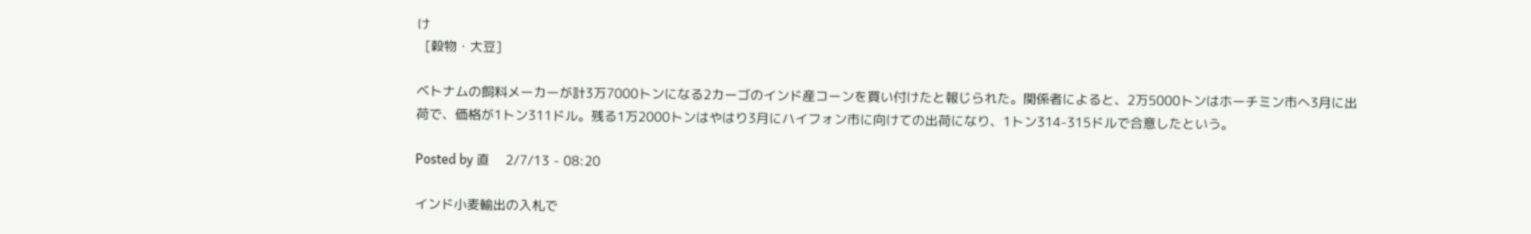け
  [穀物・大豆]

ベトナムの飼料メーカーが計3万7000トンになる2カーゴのインド産コーンを買い付けたと報じられた。関係者によると、2万5000トンはホーチミン市へ3月に出荷で、価格が1トン311ドル。残る1万2000トンはやはり3月にハイフォン市に向けての出荷になり、1トン314-315ドルで合意したという。

Posted by 直    2/7/13 - 08:20

インド小麦輸出の入札で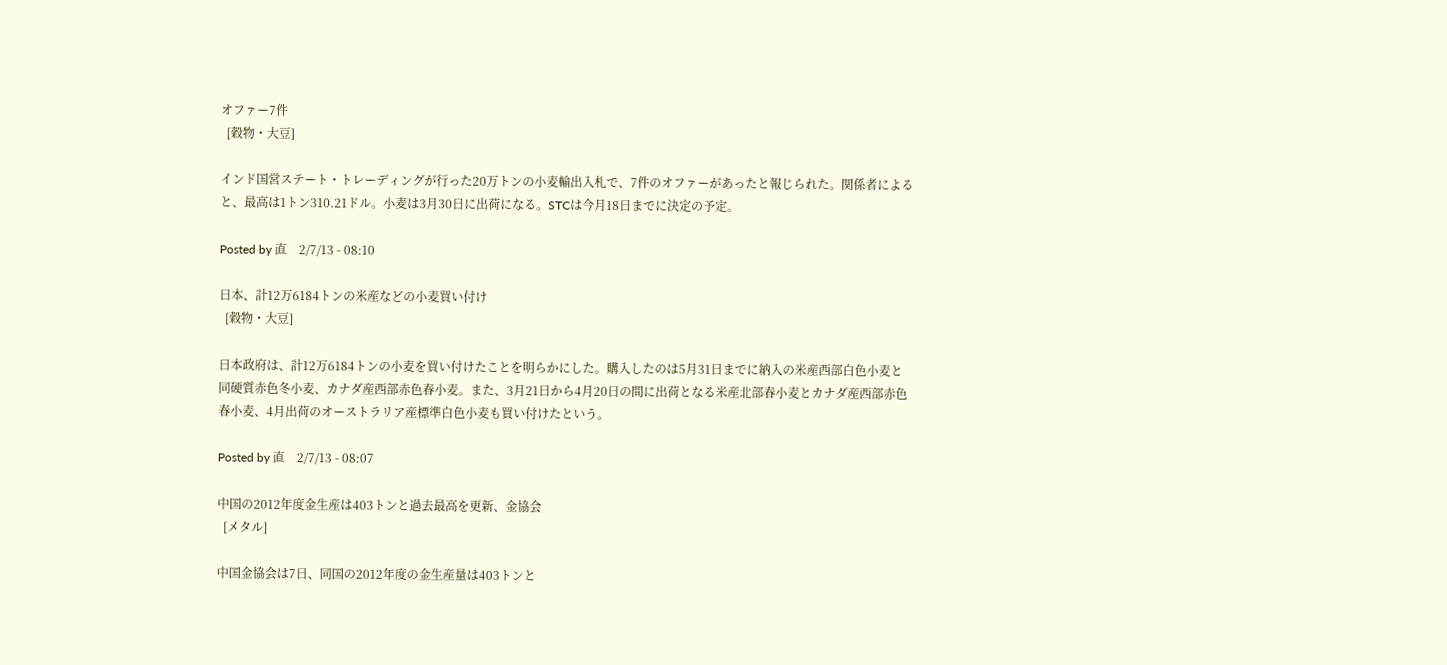オファー7件
  [穀物・大豆]

インド国営ステート・トレーディングが行った20万トンの小麦輸出入札で、7件のオファーがあったと報じられた。関係者によると、最高は1トン310.21ドル。小麦は3月30日に出荷になる。STCは今月18日までに決定の予定。

Posted by 直    2/7/13 - 08:10

日本、計12万6184トンの米産などの小麦買い付け
  [穀物・大豆]

日本政府は、計12万6184トンの小麦を買い付けたことを明らかにした。購入したのは5月31日までに納入の米産西部白色小麦と同硬質赤色冬小麦、カナダ産西部赤色春小麦。また、3月21日から4月20日の間に出荷となる米産北部春小麦とカナダ産西部赤色春小麦、4月出荷のオーストラリア産標準白色小麦も買い付けたという。

Posted by 直    2/7/13 - 08:07

中国の2012年度金生産は403トンと過去最高を更新、金協会
  [メタル]

中国金協会は7日、同国の2012年度の金生産量は403トンと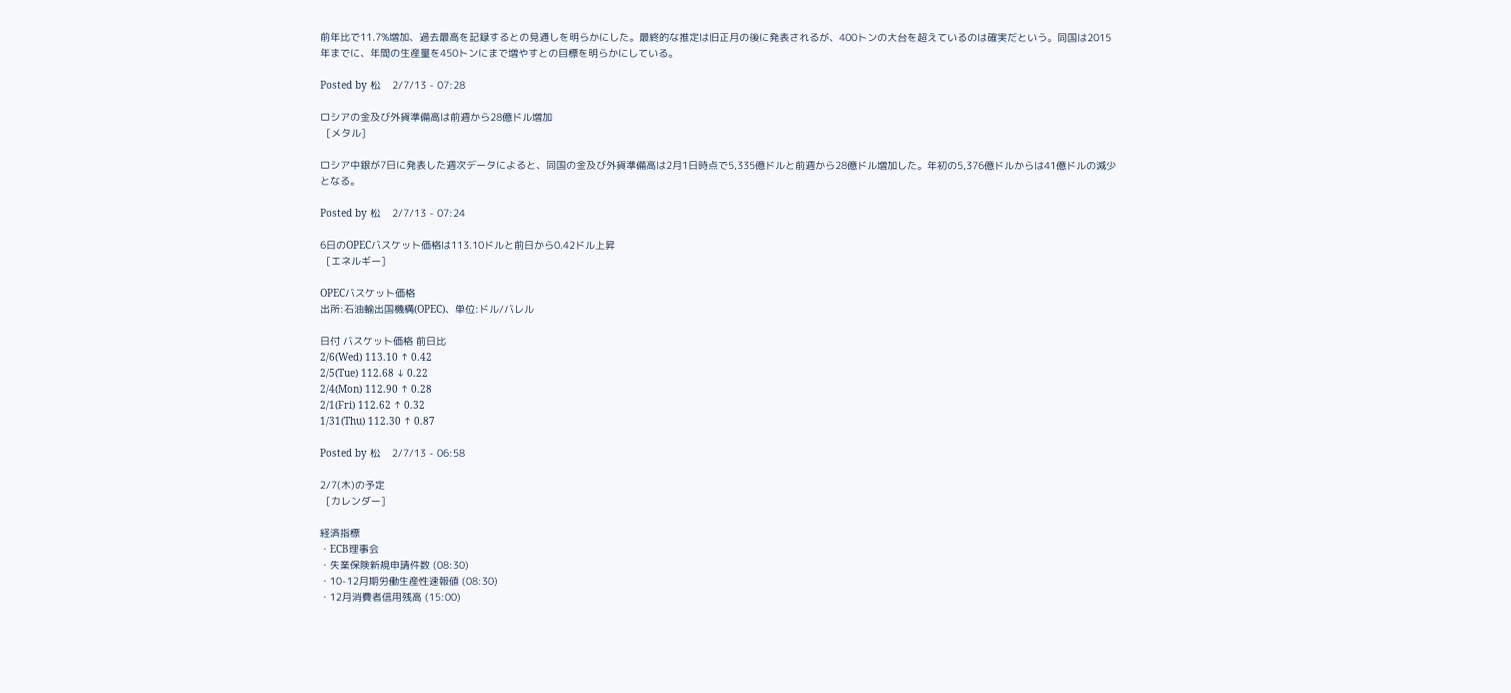前年比で11.7%増加、過去最高を記録するとの見通しを明らかにした。最終的な推定は旧正月の後に発表されるが、400トンの大台を超えているのは確実だという。同国は2015年までに、年間の生産量を450トンにまで増やすとの目標を明らかにしている。

Posted by 松    2/7/13 - 07:28

ロシアの金及び外貨準備高は前週から28億ドル増加
  [メタル]

ロシア中銀が7日に発表した週次データによると、同国の金及び外貨準備高は2月1日時点で5,335億ドルと前週から28億ドル増加した。年初の5,376億ドルからは41億ドルの減少となる。

Posted by 松    2/7/13 - 07:24

6日のOPECバスケット価格は113.10ドルと前日から0.42ドル上昇
  [エネルギー]

OPECバスケット価格
出所:石油輸出国機構(OPEC)、単位:ドル/バレル

日付 バスケット価格 前日比
2/6(Wed) 113.10 ↑ 0.42
2/5(Tue) 112.68 ↓ 0.22
2/4(Mon) 112.90 ↑ 0.28
2/1(Fri) 112.62 ↑ 0.32
1/31(Thu) 112.30 ↑ 0.87

Posted by 松    2/7/13 - 06:58

2/7(木)の予定
  [カレンダー]

経済指標
・ECB理事会
・失業保険新規申請件数 (08:30)
・10-12月期労働生産性速報値 (08:30)
・12月消費者信用残高 (15:00)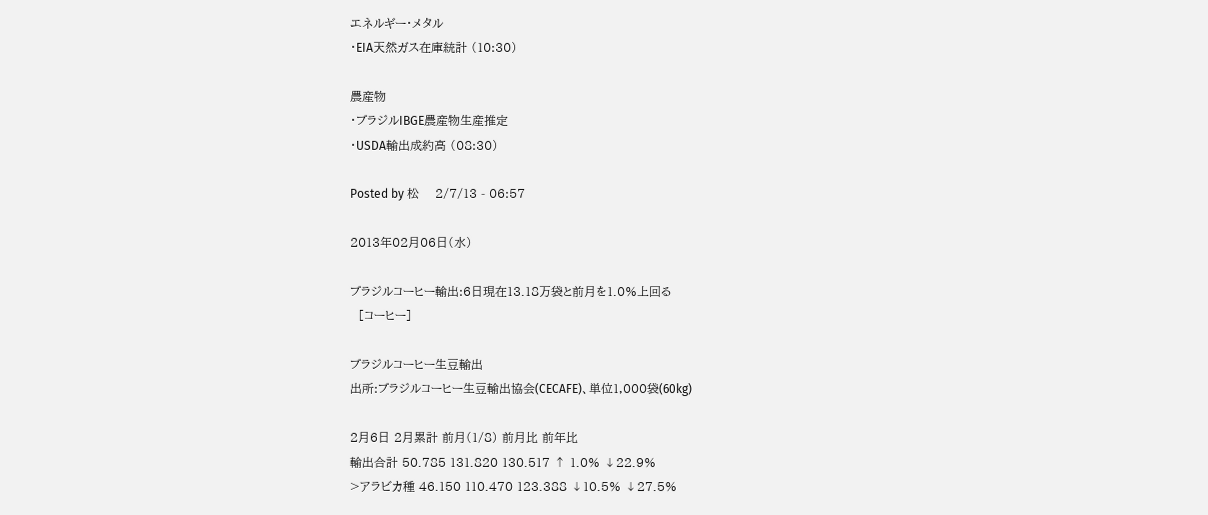エネルギー・メタル
・EIA天然ガス在庫統計 (10:30)

農産物
・ブラジルIBGE農産物生産推定
・USDA輸出成約高 (08:30)

Posted by 松    2/7/13 - 06:57

2013年02月06日(水)

ブラジルコーヒー輸出:6日現在13.18万袋と前月を1.0%上回る
  [コーヒー]

ブラジルコーヒー生豆輸出
出所:ブラジルコーヒー生豆輸出協会(CECAFE)、単位1,000袋(60kg)

2月6日 2月累計 前月(1/8) 前月比 前年比
輸出合計 50.785 131.820 130.517 ↑ 1.0% ↓22.9%
>アラビカ種 46.150 110.470 123.388 ↓10.5% ↓27.5%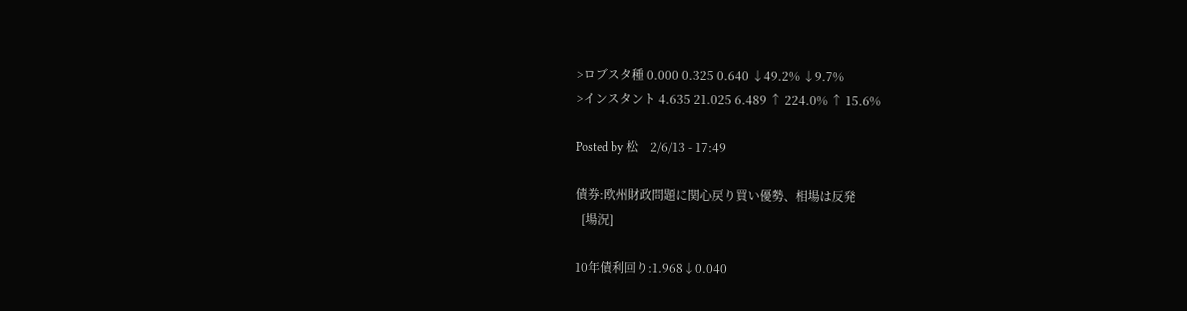>ロブスタ種 0.000 0.325 0.640 ↓49.2% ↓9.7%
>インスタント 4.635 21.025 6.489 ↑ 224.0% ↑ 15.6%

Posted by 松    2/6/13 - 17:49

債券:欧州財政問題に関心戻り買い優勢、相場は反発
  [場況]

10年債利回り:1.968↓0.040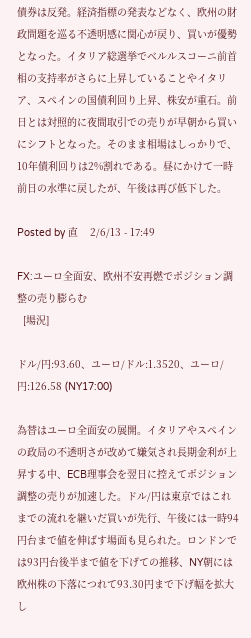債券は反発。経済指標の発表などなく、欧州の財政問題を巡る不透明感に関心が戻り、買いが優勢となった。イタリア総選挙でベルルスコーニ前首相の支持率がさらに上昇していることやイタリア、スペインの国債利回り上昇、株安が重石。前日とは対照的に夜間取引での売りが早朝から買いにシフトとなった。そのまま相場はしっかりで、10年債利回りは2%割れである。昼にかけて一時前日の水準に戻したが、午後は再び低下した。

Posted by 直    2/6/13 - 17:49

FX:ユーロ全面安、欧州不安再燃でポジション調整の売り膨らむ
  [場況]

ドル/円:93.60、ユーロ/ドル:1.3520、ユーロ/円:126.58 (NY17:00)

為替はユーロ全面安の展開。イタリアやスペインの政局の不透明さが改めて嫌気され長期金利が上昇する中、ECB理事会を翌日に控えてポジション調整の売りが加速した。ドル/円は東京ではこれまでの流れを継いだ買いが先行、午後には一時94円台まで値を伸ばす場面も見られた。ロンドンでは93円台後半まで値を下げての推移、NY朝には欧州株の下落につれて93.30円まで下げ幅を拡大し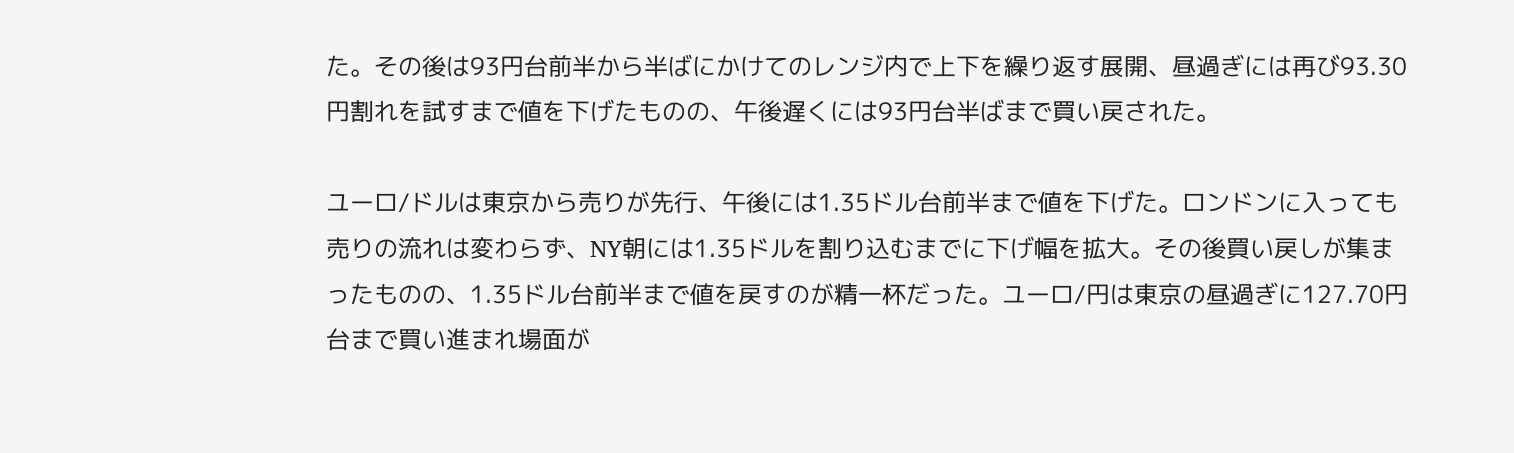た。その後は93円台前半から半ばにかけてのレンジ内で上下を繰り返す展開、昼過ぎには再び93.30円割れを試すまで値を下げたものの、午後遅くには93円台半ばまで買い戻された。

ユーロ/ドルは東京から売りが先行、午後には1.35ドル台前半まで値を下げた。ロンドンに入っても売りの流れは変わらず、NY朝には1.35ドルを割り込むまでに下げ幅を拡大。その後買い戻しが集まったものの、1.35ドル台前半まで値を戻すのが精一杯だった。ユーロ/円は東京の昼過ぎに127.70円台まで買い進まれ場面が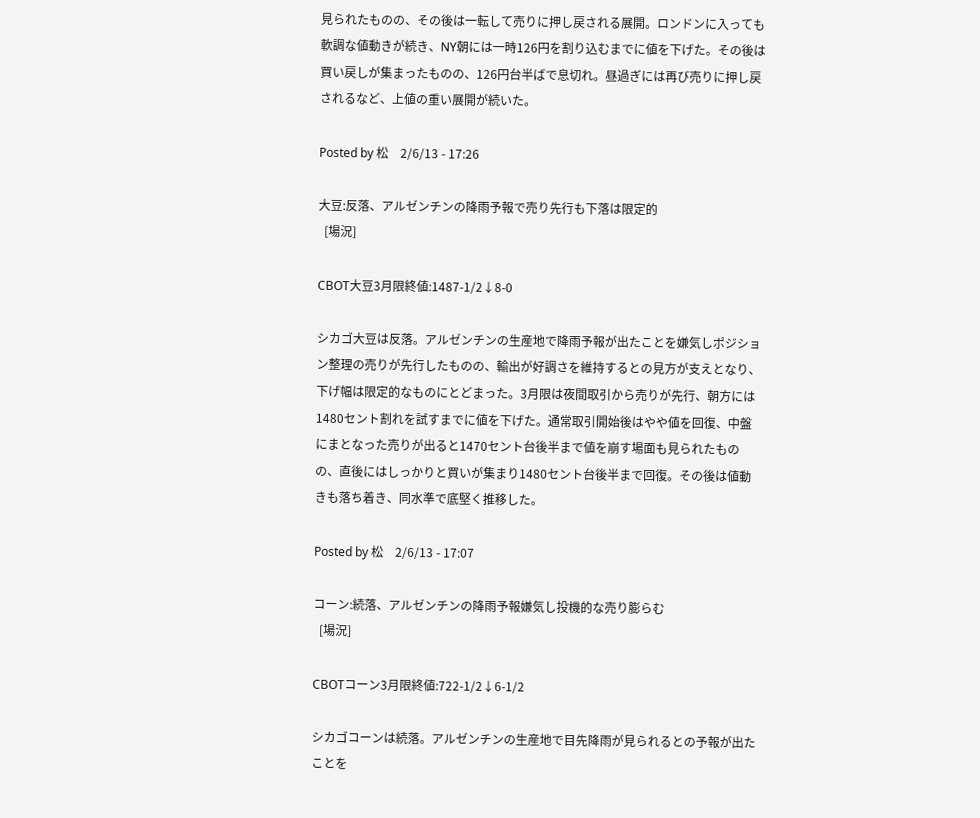見られたものの、その後は一転して売りに押し戻される展開。ロンドンに入っても軟調な値動きが続き、NY朝には一時126円を割り込むまでに値を下げた。その後は買い戻しが集まったものの、126円台半ばで息切れ。昼過ぎには再び売りに押し戻されるなど、上値の重い展開が続いた。

Posted by 松    2/6/13 - 17:26

大豆:反落、アルゼンチンの降雨予報で売り先行も下落は限定的
  [場況]

CBOT大豆3月限終値:1487-1/2↓8-0

シカゴ大豆は反落。アルゼンチンの生産地で降雨予報が出たことを嫌気しポジション整理の売りが先行したものの、輸出が好調さを維持するとの見方が支えとなり、下げ幅は限定的なものにとどまった。3月限は夜間取引から売りが先行、朝方には1480セント割れを試すまでに値を下げた。通常取引開始後はやや値を回復、中盤にまとなった売りが出ると1470セント台後半まで値を崩す場面も見られたものの、直後にはしっかりと買いが集まり1480セント台後半まで回復。その後は値動きも落ち着き、同水準で底堅く推移した。

Posted by 松    2/6/13 - 17:07

コーン:続落、アルゼンチンの降雨予報嫌気し投機的な売り膨らむ
  [場況]

CBOTコーン3月限終値:722-1/2↓6-1/2

シカゴコーンは続落。アルゼンチンの生産地で目先降雨が見られるとの予報が出たことを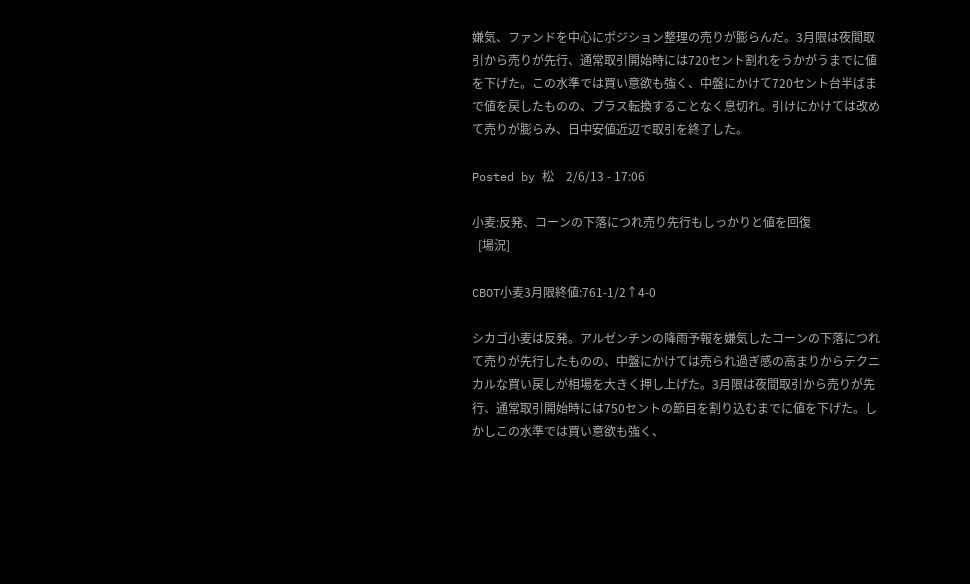嫌気、ファンドを中心にポジション整理の売りが膨らんだ。3月限は夜間取引から売りが先行、通常取引開始時には720セント割れをうかがうまでに値を下げた。この水準では買い意欲も強く、中盤にかけて720セント台半ばまで値を戻したものの、プラス転換することなく息切れ。引けにかけては改めて売りが膨らみ、日中安値近辺で取引を終了した。

Posted by 松    2/6/13 - 17:06

小麦:反発、コーンの下落につれ売り先行もしっかりと値を回復
  [場況]

CBOT小麦3月限終値:761-1/2↑4-0

シカゴ小麦は反発。アルゼンチンの降雨予報を嫌気したコーンの下落につれて売りが先行したものの、中盤にかけては売られ過ぎ感の高まりからテクニカルな買い戻しが相場を大きく押し上げた。3月限は夜間取引から売りが先行、通常取引開始時には750セントの節目を割り込むまでに値を下げた。しかしこの水準では買い意欲も強く、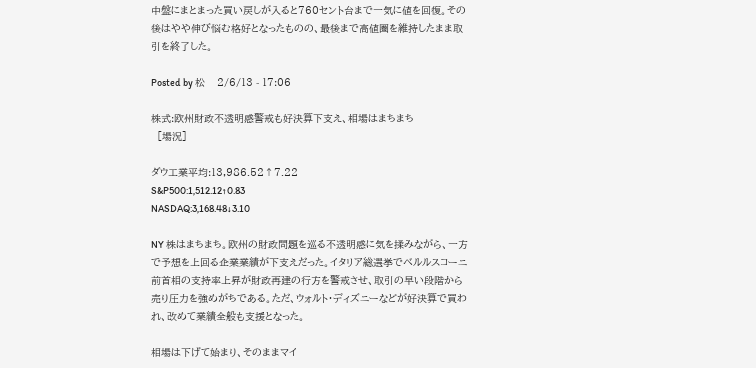中盤にまとまった買い戻しが入ると760セント台まで一気に値を回復。その後はやや伸び悩む格好となったものの、最後まで高値圏を維持したまま取引を終了した。

Posted by 松    2/6/13 - 17:06

株式:欧州財政不透明感警戒も好決算下支え、相場はまちまち
  [場況]

ダウ工業平均:13,986.52↑7.22
S&P500:1,512.12↑0.83
NASDAQ:3,168.48↓3.10

NY 株はまちまち。欧州の財政問題を巡る不透明感に気を揉みながら、一方で予想を上回る企業業績が下支えだった。イタリア総選挙でベルルスコーニ前首相の支持率上昇が財政再建の行方を警戒させ、取引の早い段階から売り圧力を強めがちである。ただ、ウォルト・ディズニーなどが好決算で買われ、改めて業績全般も支援となった。

相場は下げて始まり、そのままマイ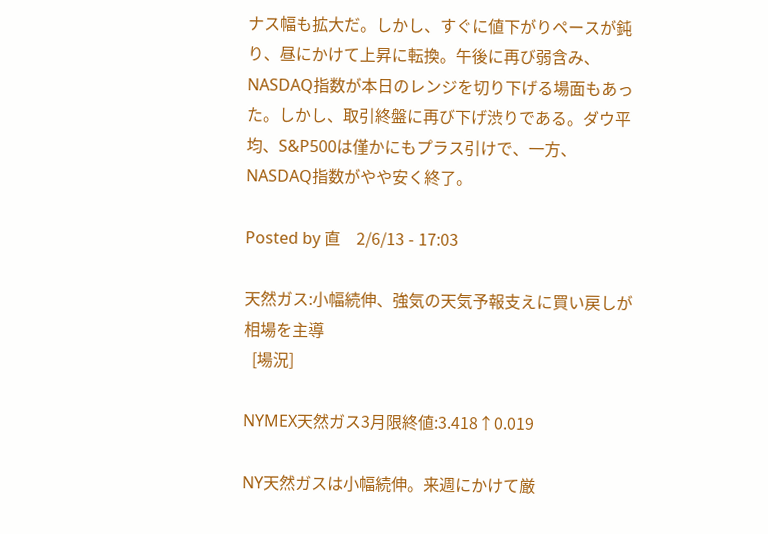ナス幅も拡大だ。しかし、すぐに値下がりペースが鈍り、昼にかけて上昇に転換。午後に再び弱含み、NASDAQ指数が本日のレンジを切り下げる場面もあった。しかし、取引終盤に再び下げ渋りである。ダウ平均、S&P500は僅かにもプラス引けで、一方、NASDAQ指数がやや安く終了。

Posted by 直    2/6/13 - 17:03

天然ガス:小幅続伸、強気の天気予報支えに買い戻しが相場を主導
  [場況]

NYMEX天然ガス3月限終値:3.418↑0.019

NY天然ガスは小幅続伸。来週にかけて厳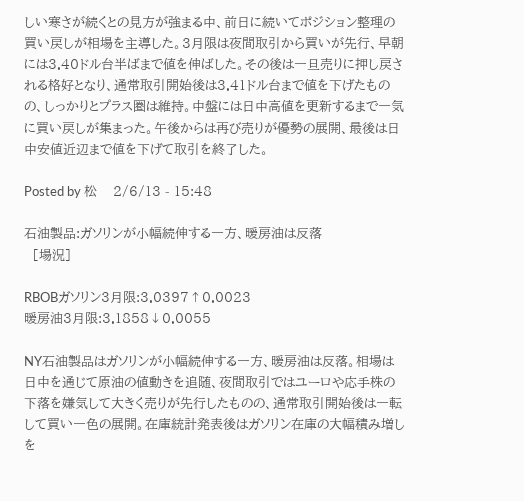しい寒さが続くとの見方が強まる中、前日に続いてポジション整理の買い戻しが相場を主導した。3月限は夜間取引から買いが先行、早朝には3.40ドル台半ばまで値を伸ばした。その後は一旦売りに押し戻される格好となり、通常取引開始後は3.41ドル台まで値を下げたものの、しっかりとプラス圏は維持。中盤には日中高値を更新するまで一気に買い戻しが集まった。午後からは再び売りが優勢の展開、最後は日中安値近辺まで値を下げて取引を終了した。

Posted by 松    2/6/13 - 15:48

石油製品:ガソリンが小幅続伸する一方、暖房油は反落
  [場況]

RBOBガソリン3月限:3.0397↑0.0023
暖房油3月限:3.1858↓0.0055

NY石油製品はガソリンが小幅続伸する一方、暖房油は反落。相場は日中を通じて原油の値動きを追随、夜間取引ではユーロや応手株の下落を嫌気して大きく売りが先行したものの、通常取引開始後は一転して買い一色の展開。在庫統計発表後はガソリン在庫の大幅積み増しを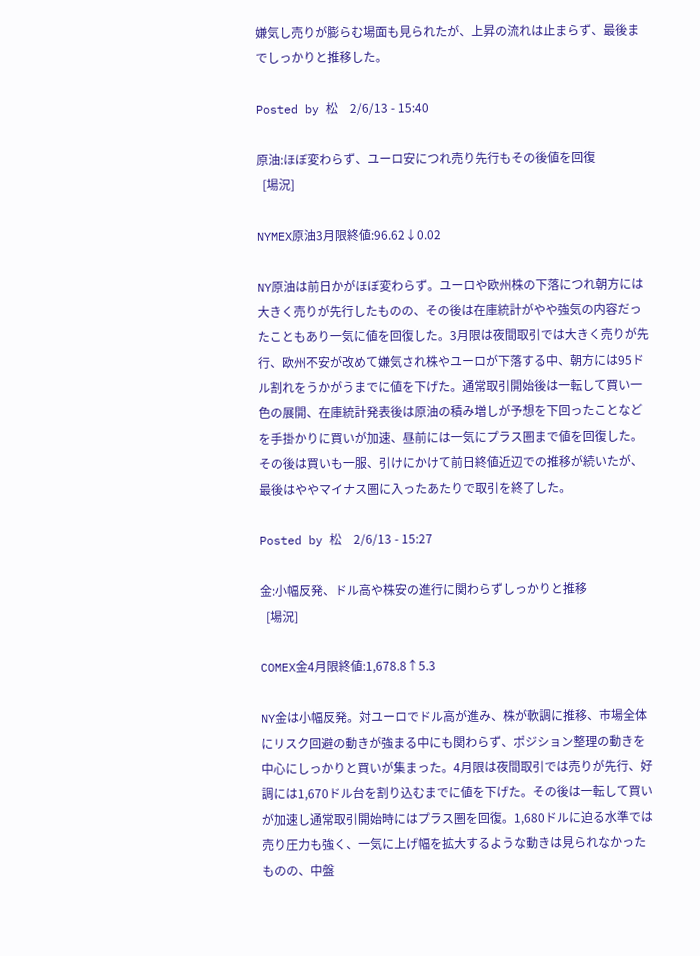嫌気し売りが膨らむ場面も見られたが、上昇の流れは止まらず、最後までしっかりと推移した。

Posted by 松    2/6/13 - 15:40

原油:ほぼ変わらず、ユーロ安につれ売り先行もその後値を回復
  [場況]

NYMEX原油3月限終値:96.62↓0.02

NY原油は前日かがほぼ変わらず。ユーロや欧州株の下落につれ朝方には大きく売りが先行したものの、その後は在庫統計がやや強気の内容だったこともあり一気に値を回復した。3月限は夜間取引では大きく売りが先行、欧州不安が改めて嫌気され株やユーロが下落する中、朝方には95ドル割れをうかがうまでに値を下げた。通常取引開始後は一転して買い一色の展開、在庫統計発表後は原油の積み増しが予想を下回ったことなどを手掛かりに買いが加速、昼前には一気にプラス圏まで値を回復した。その後は買いも一服、引けにかけて前日終値近辺での推移が続いたが、最後はややマイナス圏に入ったあたりで取引を終了した。

Posted by 松    2/6/13 - 15:27

金:小幅反発、ドル高や株安の進行に関わらずしっかりと推移
  [場況]

COMEX金4月限終値:1,678.8↑5.3

NY金は小幅反発。対ユーロでドル高が進み、株が軟調に推移、市場全体にリスク回避の動きが強まる中にも関わらず、ポジション整理の動きを中心にしっかりと買いが集まった。4月限は夜間取引では売りが先行、好調には1,670ドル台を割り込むまでに値を下げた。その後は一転して買いが加速し通常取引開始時にはプラス圏を回復。1,680ドルに迫る水準では売り圧力も強く、一気に上げ幅を拡大するような動きは見られなかったものの、中盤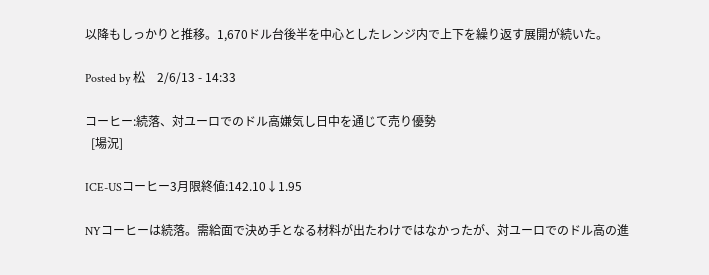以降もしっかりと推移。1,670ドル台後半を中心としたレンジ内で上下を繰り返す展開が続いた。

Posted by 松    2/6/13 - 14:33

コーヒー:続落、対ユーロでのドル高嫌気し日中を通じて売り優勢
  [場況]

ICE-USコーヒー3月限終値:142.10↓1.95

NYコーヒーは続落。需給面で決め手となる材料が出たわけではなかったが、対ユーロでのドル高の進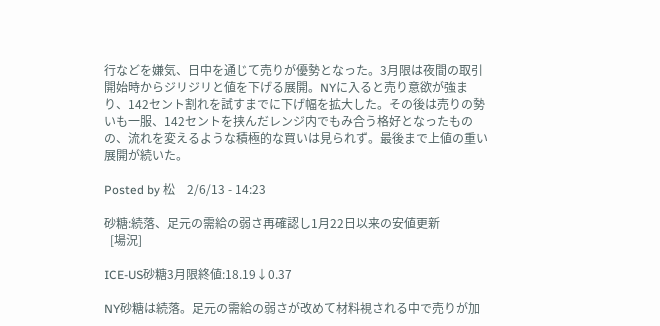行などを嫌気、日中を通じて売りが優勢となった。3月限は夜間の取引開始時からジリジリと値を下げる展開。NYに入ると売り意欲が強まり、142セント割れを試すまでに下げ幅を拡大した。その後は売りの勢いも一服、142セントを挟んだレンジ内でもみ合う格好となったものの、流れを変えるような積極的な買いは見られず。最後まで上値の重い展開が続いた。

Posted by 松    2/6/13 - 14:23

砂糖:続落、足元の需給の弱さ再確認し1月22日以来の安値更新
  [場況]

ICE-US砂糖3月限終値:18.19↓0.37

NY砂糖は続落。足元の需給の弱さが改めて材料視される中で売りが加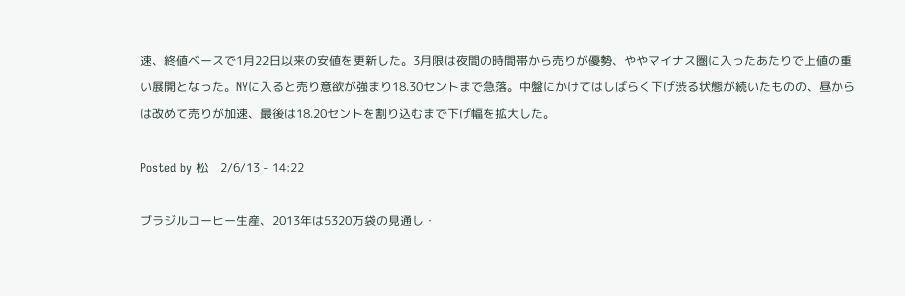速、終値ベースで1月22日以来の安値を更新した。3月限は夜間の時間帯から売りが優勢、ややマイナス圏に入ったあたりで上値の重い展開となった。NYに入ると売り意欲が強まり18.30セントまで急落。中盤にかけてはしばらく下げ渋る状態が続いたものの、昼からは改めて売りが加速、最後は18.20セントを割り込むまで下げ幅を拡大した。

Posted by 松    2/6/13 - 14:22

ブラジルコーヒー生産、2013年は5320万袋の見通し・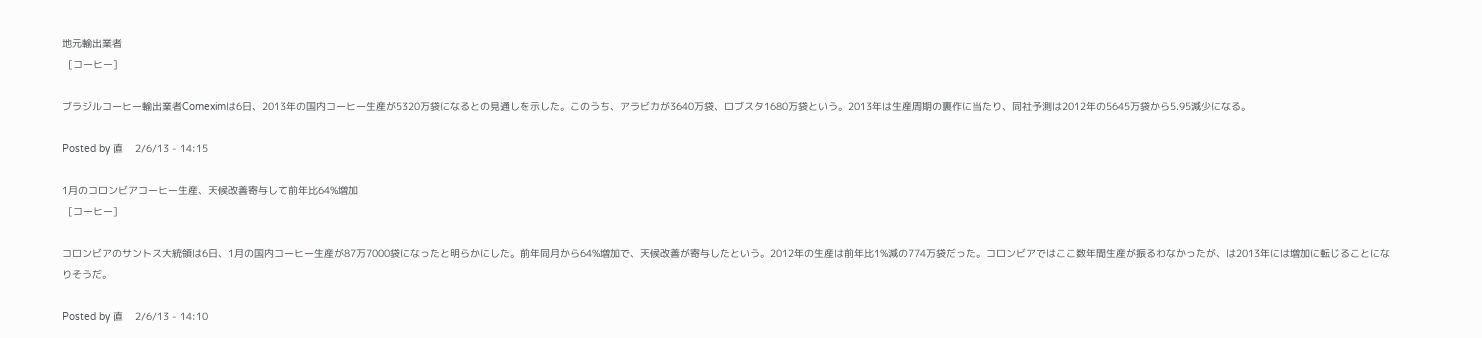地元輸出業者
  [コーヒー]

ブラジルコーヒー輸出業者Comeximは6日、2013年の国内コーヒー生産が5320万袋になるとの見通しを示した。このうち、アラビカが3640万袋、ロブスタ1680万袋という。2013年は生産周期の裏作に当たり、同社予測は2012年の5645万袋から5.95減少になる。

Posted by 直    2/6/13 - 14:15

1月のコロンビアコーヒー生産、天候改善寄与して前年比64%増加
  [コーヒー]

コロンビアのサントス大統領は6日、1月の国内コーヒー生産が87万7000袋になったと明らかにした。前年同月から64%増加で、天候改善が寄与したという。2012年の生産は前年比1%減の774万袋だった。コロンビアではここ数年間生産が振るわなかったが、は2013年には増加に転じることになりそうだ。

Posted by 直    2/6/13 - 14:10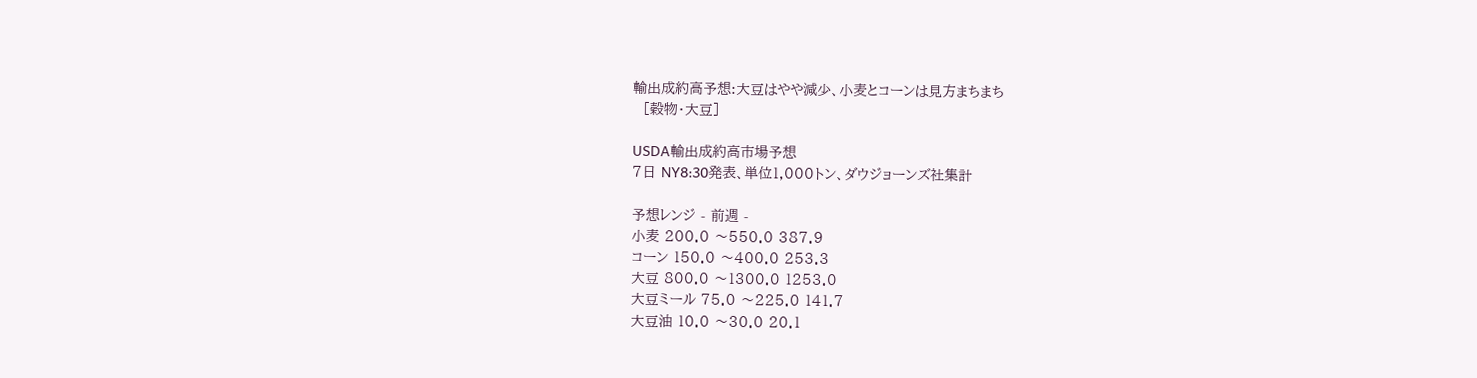輸出成約高予想:大豆はやや減少、小麦とコーンは見方まちまち
  [穀物・大豆]

USDA輸出成約高市場予想
7日 NY8:30発表、単位1,000トン、ダウジョーンズ社集計

予想レンジ - 前週 -
小麦 200.0 〜550.0 387.9
コーン 150.0 〜400.0 253.3
大豆 800.0 〜1300.0 1253.0
大豆ミール 75.0 〜225.0 141.7
大豆油 10.0 〜30.0 20.1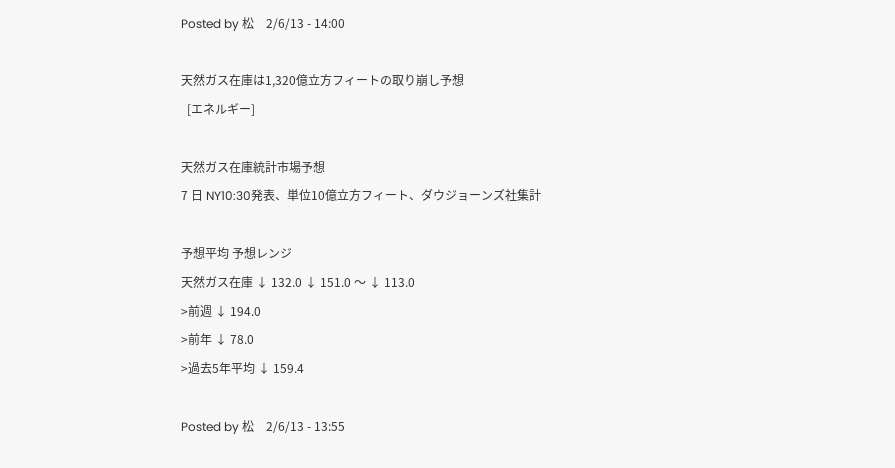Posted by 松    2/6/13 - 14:00

天然ガス在庫は1,320億立方フィートの取り崩し予想
  [エネルギー]

天然ガス在庫統計市場予想
7 日 NY10:30発表、単位10億立方フィート、ダウジョーンズ社集計

予想平均 予想レンジ
天然ガス在庫 ↓ 132.0 ↓ 151.0 〜 ↓ 113.0
>前週 ↓ 194.0
>前年 ↓ 78.0
>過去5年平均 ↓ 159.4

Posted by 松    2/6/13 - 13:55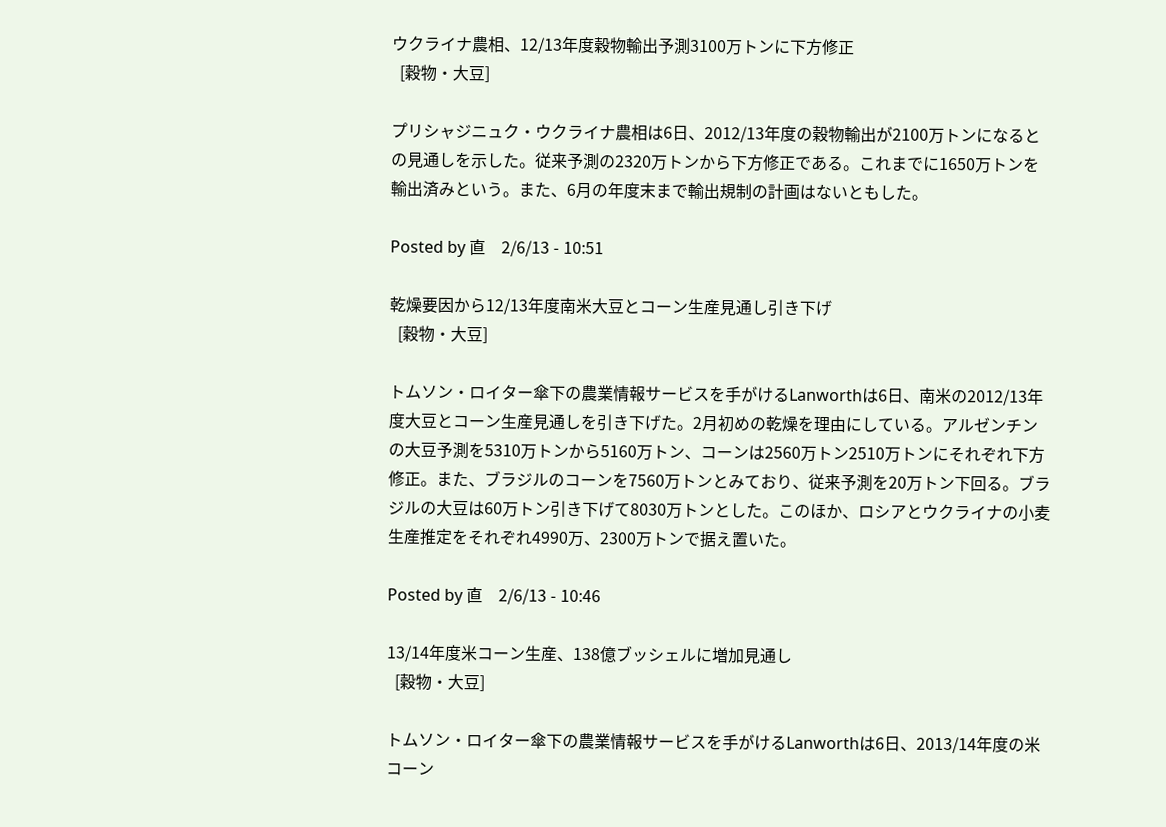ウクライナ農相、12/13年度穀物輸出予測3100万トンに下方修正
  [穀物・大豆]

プリシャジニュク・ウクライナ農相は6日、2012/13年度の穀物輸出が2100万トンになるとの見通しを示した。従来予測の2320万トンから下方修正である。これまでに1650万トンを輸出済みという。また、6月の年度末まで輸出規制の計画はないともした。

Posted by 直    2/6/13 - 10:51

乾燥要因から12/13年度南米大豆とコーン生産見通し引き下げ
  [穀物・大豆]

トムソン・ロイター傘下の農業情報サービスを手がけるLanworthは6日、南米の2012/13年度大豆とコーン生産見通しを引き下げた。2月初めの乾燥を理由にしている。アルゼンチンの大豆予測を5310万トンから5160万トン、コーンは2560万トン2510万トンにそれぞれ下方修正。また、ブラジルのコーンを7560万トンとみており、従来予測を20万トン下回る。ブラジルの大豆は60万トン引き下げて8030万トンとした。このほか、ロシアとウクライナの小麦生産推定をそれぞれ4990万、2300万トンで据え置いた。

Posted by 直    2/6/13 - 10:46

13/14年度米コーン生産、138億ブッシェルに増加見通し
  [穀物・大豆]

トムソン・ロイター傘下の農業情報サービスを手がけるLanworthは6日、2013/14年度の米コーン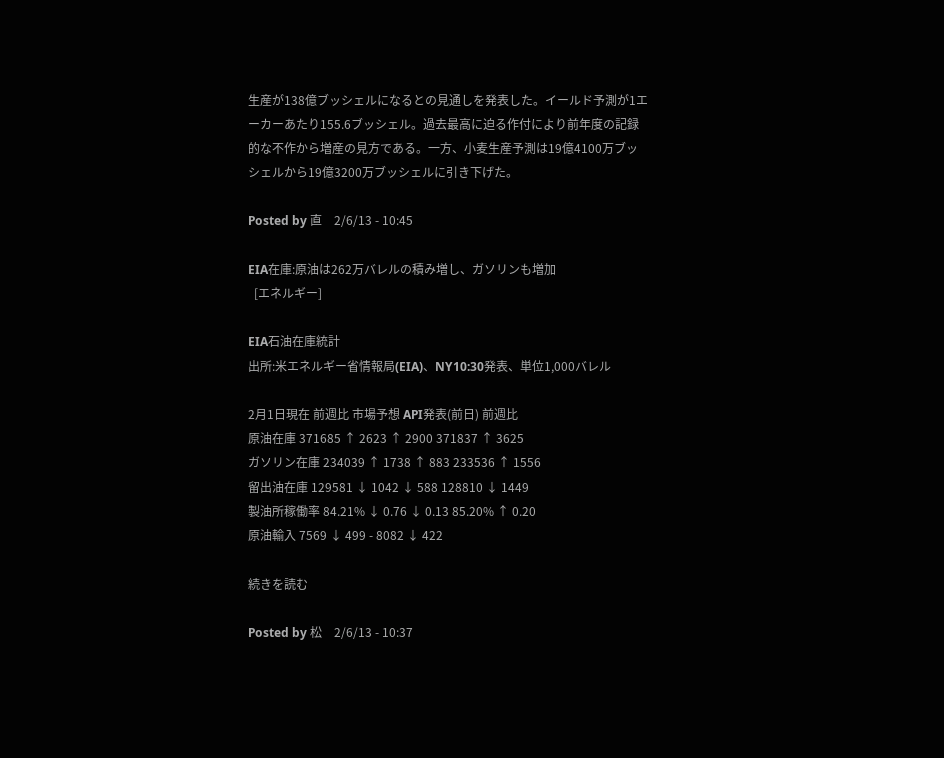生産が138億ブッシェルになるとの見通しを発表した。イールド予測が1エーカーあたり155.6ブッシェル。過去最高に迫る作付により前年度の記録的な不作から増産の見方である。一方、小麦生産予測は19億4100万ブッシェルから19億3200万ブッシェルに引き下げた。

Posted by 直    2/6/13 - 10:45

EIA在庫:原油は262万バレルの積み増し、ガソリンも増加
  [エネルギー]

EIA石油在庫統計
出所:米エネルギー省情報局(EIA)、NY10:30発表、単位1,000バレル

2月1日現在 前週比 市場予想 API発表(前日) 前週比
原油在庫 371685 ↑ 2623 ↑ 2900 371837 ↑ 3625
ガソリン在庫 234039 ↑ 1738 ↑ 883 233536 ↑ 1556
留出油在庫 129581 ↓ 1042 ↓ 588 128810 ↓ 1449
製油所稼働率 84.21% ↓ 0.76 ↓ 0.13 85.20% ↑ 0.20
原油輸入 7569 ↓ 499 - 8082 ↓ 422

続きを読む

Posted by 松    2/6/13 - 10:37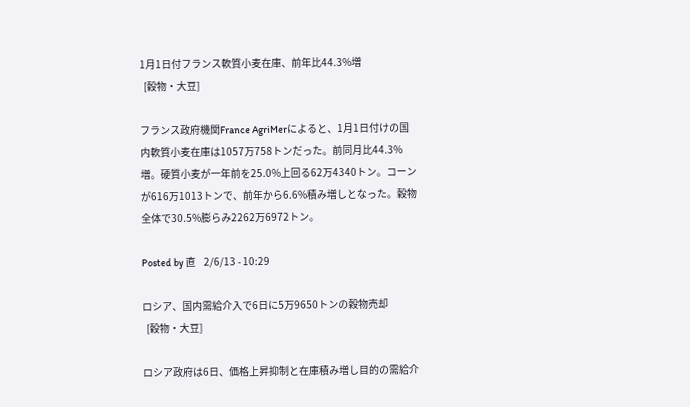1月1日付フランス軟質小麦在庫、前年比44.3%増
  [穀物・大豆]

フランス政府機関France AgriMerによると、1月1日付けの国内軟質小麦在庫は1057万758トンだった。前同月比44.3%増。硬質小麦が一年前を25.0%上回る62万4340トン。コーンが616万1013トンで、前年から6.6%積み増しとなった。穀物全体で30.5%膨らみ2262万6972トン。

Posted by 直    2/6/13 - 10:29

ロシア、国内需給介入で6日に5万9650トンの穀物売却
  [穀物・大豆]

ロシア政府は6日、価格上昇抑制と在庫積み増し目的の需給介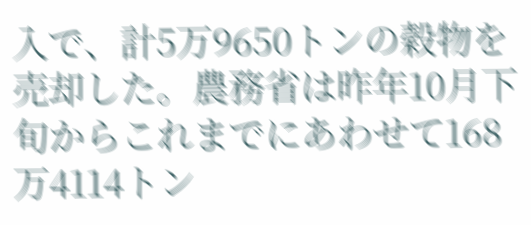入で、計5万9650トンの穀物を売却した。農務省は昨年10月下旬からこれまでにあわせて168万4114トン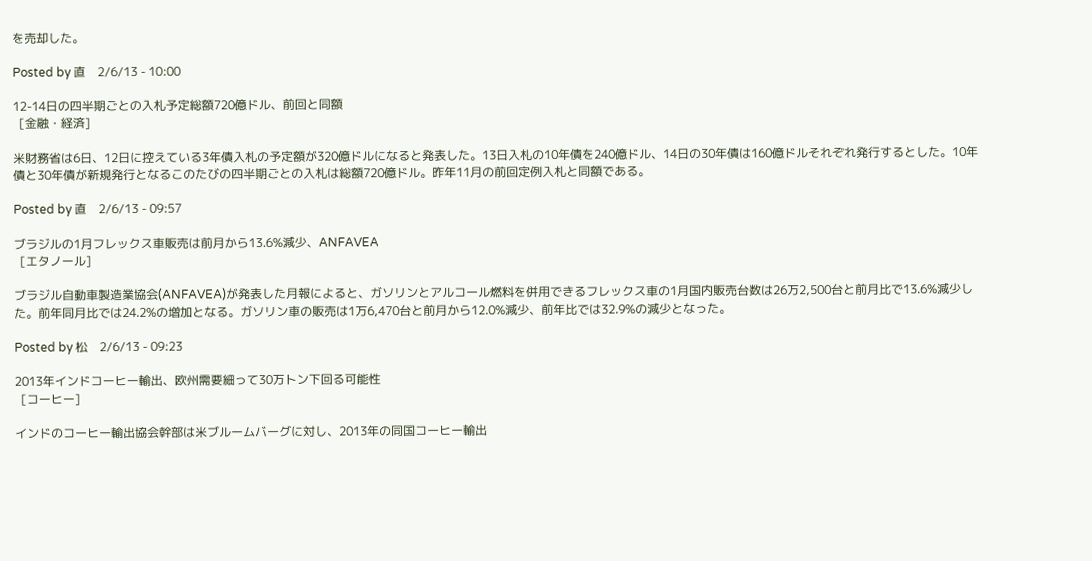を売却した。

Posted by 直    2/6/13 - 10:00

12-14日の四半期ごとの入札予定総額720億ドル、前回と同額
  [金融・経済]

米財務省は6日、12日に控えている3年債入札の予定額が320億ドルになると発表した。13日入札の10年債を240億ドル、14日の30年債は160億ドルそれぞれ発行するとした。10年債と30年債が新規発行となるこのたびの四半期ごとの入札は総額720億ドル。昨年11月の前回定例入札と同額である。

Posted by 直    2/6/13 - 09:57

ブラジルの1月フレックス車販売は前月から13.6%減少、ANFAVEA
  [エタノール]

ブラジル自動車製造業協会(ANFAVEA)が発表した月報によると、ガソリンとアルコール燃料を併用できるフレックス車の1月国内販売台数は26万2,500台と前月比で13.6%減少した。前年同月比では24.2%の増加となる。ガソリン車の販売は1万6,470台と前月から12.0%減少、前年比では32.9%の減少となった。

Posted by 松    2/6/13 - 09:23

2013年インドコーヒー輸出、欧州需要細って30万トン下回る可能性
  [コーヒー]

インドのコーヒー輸出協会幹部は米ブルームバーグに対し、2013年の同国コーヒー輸出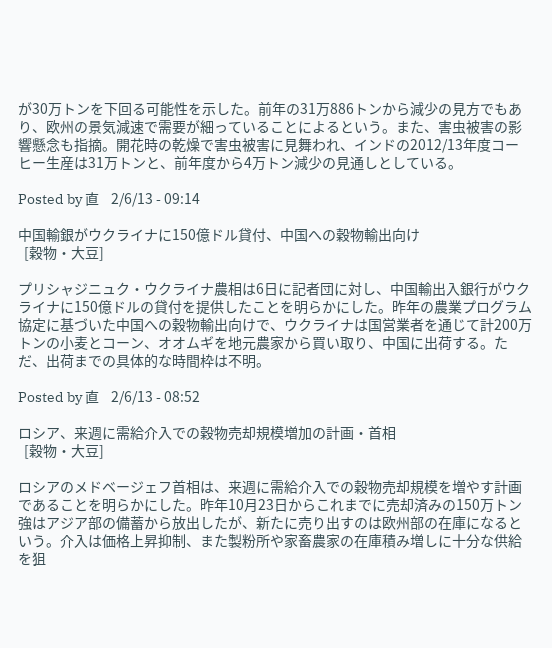が30万トンを下回る可能性を示した。前年の31万886トンから減少の見方でもあり、欧州の景気減速で需要が細っていることによるという。また、害虫被害の影響懸念も指摘。開花時の乾燥で害虫被害に見舞われ、インドの2012/13年度コーヒー生産は31万トンと、前年度から4万トン減少の見通しとしている。

Posted by 直    2/6/13 - 09:14

中国輸銀がウクライナに150億ドル貸付、中国への穀物輸出向け
  [穀物・大豆]

プリシャジニュク・ウクライナ農相は6日に記者団に対し、中国輸出入銀行がウクライナに150億ドルの貸付を提供したことを明らかにした。昨年の農業プログラム協定に基づいた中国への穀物輸出向けで、ウクライナは国営業者を通じて計200万トンの小麦とコーン、オオムギを地元農家から買い取り、中国に出荷する。ただ、出荷までの具体的な時間枠は不明。

Posted by 直    2/6/13 - 08:52

ロシア、来週に需給介入での穀物売却規模増加の計画・首相
  [穀物・大豆]

ロシアのメドベージェフ首相は、来週に需給介入での穀物売却規模を増やす計画であることを明らかにした。昨年10月23日からこれまでに売却済みの150万トン強はアジア部の備蓄から放出したが、新たに売り出すのは欧州部の在庫になるという。介入は価格上昇抑制、また製粉所や家畜農家の在庫積み増しに十分な供給を狙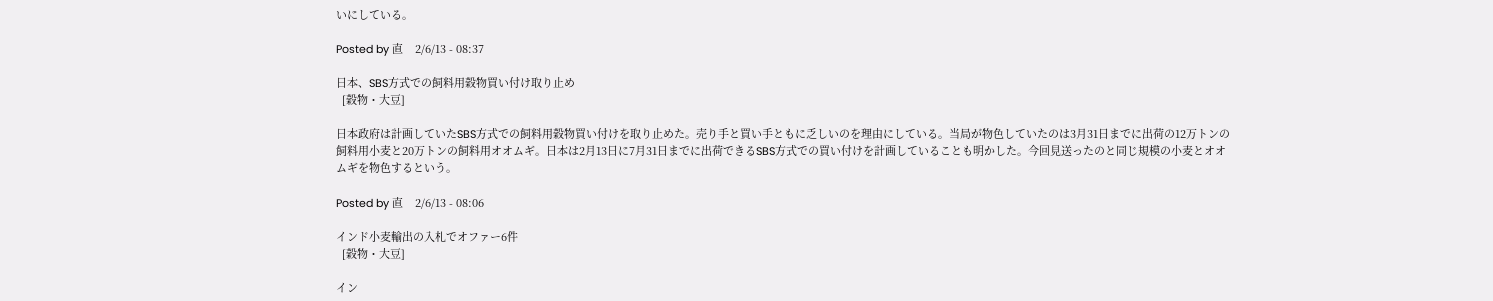いにしている。

Posted by 直    2/6/13 - 08:37

日本、SBS方式での飼料用穀物買い付け取り止め
  [穀物・大豆]

日本政府は計画していたSBS方式での飼料用穀物買い付けを取り止めた。売り手と買い手ともに乏しいのを理由にしている。当局が物色していたのは3月31日までに出荷の12万トンの飼料用小麦と20万トンの飼料用オオムギ。日本は2月13日に7月31日までに出荷できるSBS方式での買い付けを計画していることも明かした。今回見送ったのと同じ規模の小麦とオオムギを物色するという。

Posted by 直    2/6/13 - 08:06

インド小麦輸出の入札でオファー6件
  [穀物・大豆]

イン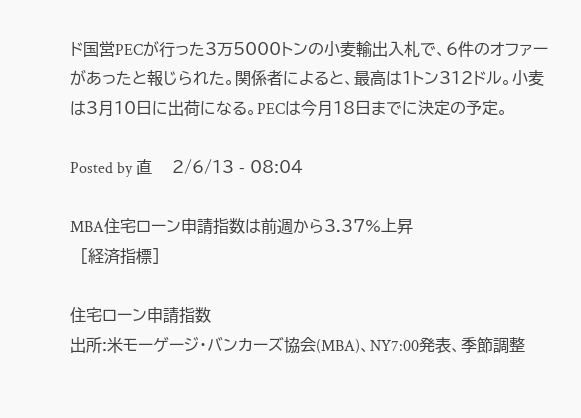ド国営PECが行った3万5000トンの小麦輸出入札で、6件のオファーがあったと報じられた。関係者によると、最高は1トン312ドル。小麦は3月10日に出荷になる。PECは今月18日までに決定の予定。

Posted by 直    2/6/13 - 08:04

MBA住宅ローン申請指数は前週から3.37%上昇
  [経済指標]

住宅ローン申請指数
出所:米モーゲージ・バンカーズ協会(MBA)、NY7:00発表、季節調整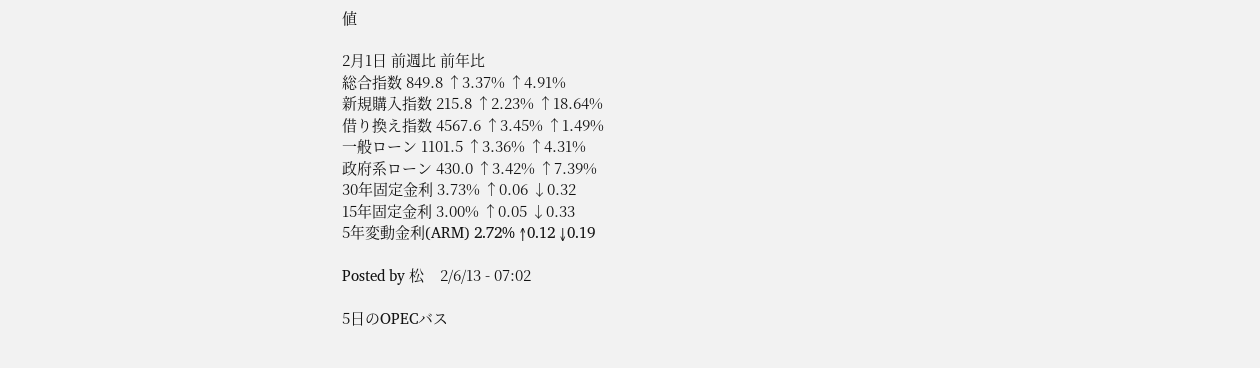値

2月1日 前週比 前年比
総合指数 849.8 ↑3.37% ↑4.91%
新規購入指数 215.8 ↑2.23% ↑18.64%
借り換え指数 4567.6 ↑3.45% ↑1.49%
一般ローン 1101.5 ↑3.36% ↑4.31%
政府系ローン 430.0 ↑3.42% ↑7.39%
30年固定金利 3.73% ↑0.06 ↓0.32
15年固定金利 3.00% ↑0.05 ↓0.33
5年変動金利(ARM) 2.72% ↑0.12 ↓0.19

Posted by 松    2/6/13 - 07:02

5日のOPECバス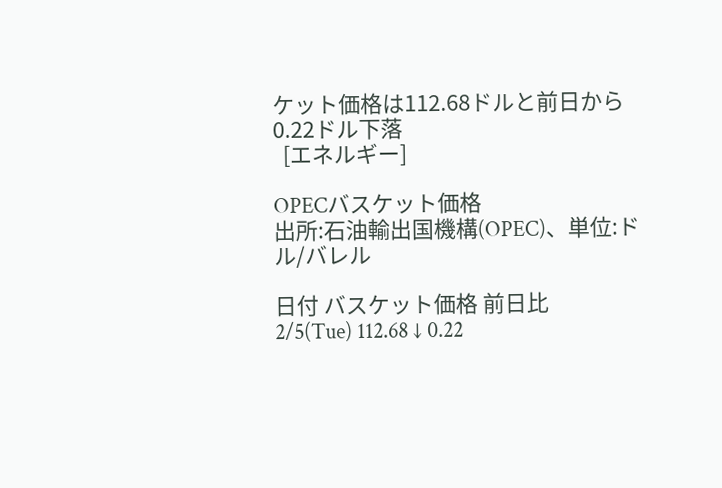ケット価格は112.68ドルと前日から0.22ドル下落
  [エネルギー]

OPECバスケット価格
出所:石油輸出国機構(OPEC)、単位:ドル/バレル

日付 バスケット価格 前日比
2/5(Tue) 112.68 ↓ 0.22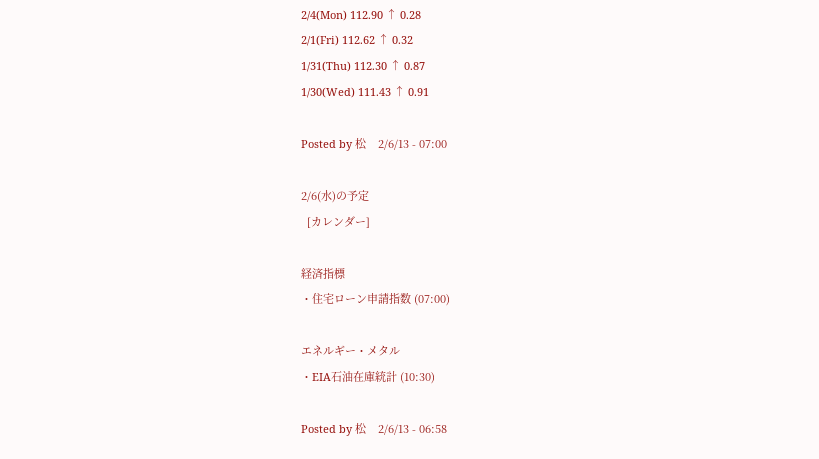2/4(Mon) 112.90 ↑ 0.28
2/1(Fri) 112.62 ↑ 0.32
1/31(Thu) 112.30 ↑ 0.87
1/30(Wed) 111.43 ↑ 0.91

Posted by 松    2/6/13 - 07:00

2/6(水)の予定
  [カレンダー]

経済指標
・住宅ローン申請指数 (07:00)

エネルギー・メタル
・EIA石油在庫統計 (10:30)

Posted by 松    2/6/13 - 06:58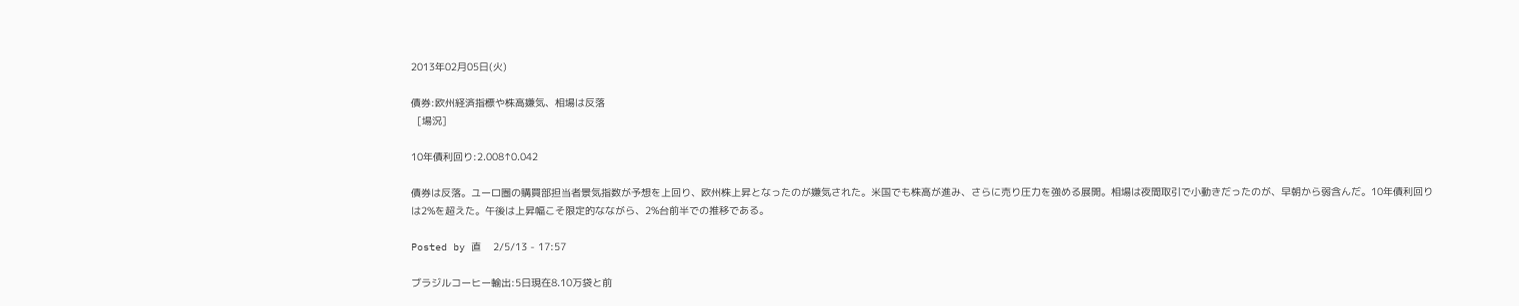2013年02月05日(火)

債券:欧州経済指標や株高嫌気、相場は反落
  [場況]

10年債利回り:2.008↑0.042

債券は反落。ユーロ圏の購買部担当者景気指数が予想を上回り、欧州株上昇となったのが嫌気された。米国でも株高が進み、さらに売り圧力を強める展開。相場は夜間取引で小動きだったのが、早朝から弱含んだ。10年債利回りは2%を超えた。午後は上昇幅こそ限定的なながら、2%台前半での推移である。

Posted by 直    2/5/13 - 17:57

ブラジルコーヒー輸出:5日現在8.10万袋と前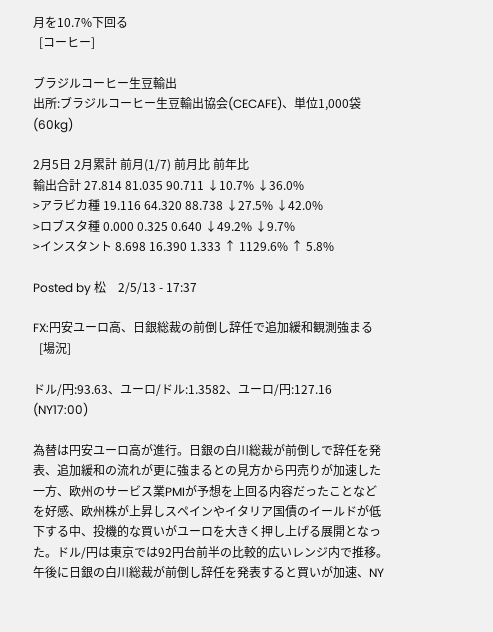月を10.7%下回る
  [コーヒー]

ブラジルコーヒー生豆輸出
出所:ブラジルコーヒー生豆輸出協会(CECAFE)、単位1,000袋(60kg)

2月5日 2月累計 前月(1/7) 前月比 前年比
輸出合計 27.814 81.035 90.711 ↓10.7% ↓36.0%
>アラビカ種 19.116 64.320 88.738 ↓27.5% ↓42.0%
>ロブスタ種 0.000 0.325 0.640 ↓49.2% ↓9.7%
>インスタント 8.698 16.390 1.333 ↑ 1129.6% ↑ 5.8%

Posted by 松    2/5/13 - 17:37

FX:円安ユーロ高、日銀総裁の前倒し辞任で追加緩和観測強まる
  [場況]

ドル/円:93.63、ユーロ/ドル:1.3582、ユーロ/円:127.16 (NY17:00)

為替は円安ユーロ高が進行。日銀の白川総裁が前倒しで辞任を発表、追加緩和の流れが更に強まるとの見方から円売りが加速した一方、欧州のサービス業PMIが予想を上回る内容だったことなどを好感、欧州株が上昇しスペインやイタリア国債のイールドが低下する中、投機的な買いがユーロを大きく押し上げる展開となった。ドル/円は東京では92円台前半の比較的広いレンジ内で推移。午後に日銀の白川総裁が前倒し辞任を発表すると買いが加速、NY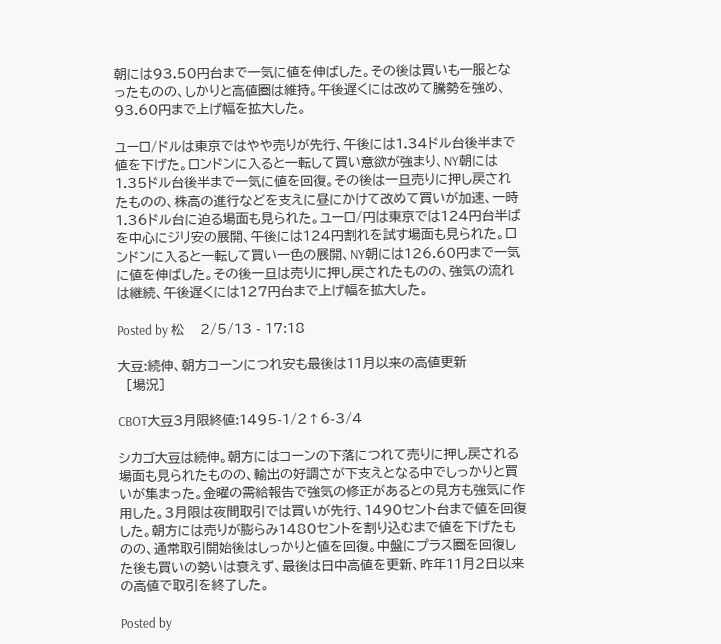朝には93.50円台まで一気に値を伸ばした。その後は買いも一服となったものの、しかりと高値圏は維持。午後遅くには改めて騰勢を強め、93.60円まで上げ幅を拡大した。

ユーロ/ドルは東京ではやや売りが先行、午後には1.34ドル台後半まで値を下げた。ロンドンに入ると一転して買い意欲が強まり、NY朝には1.35ドル台後半まで一気に値を回復。その後は一旦売りに押し戻されたものの、株高の進行などを支えに昼にかけて改めて買いが加速、一時1.36ドル台に迫る場面も見られた。ユーロ/円は東京では124円台半ばを中心にジリ安の展開、午後には124円割れを試す場面も見られた。ロンドンに入ると一転して買い一色の展開、NY朝には126.60円まで一気に値を伸ばした。その後一旦は売りに押し戻されたものの、強気の流れは継続、午後遅くには127円台まで上げ幅を拡大した。

Posted by 松    2/5/13 - 17:18

大豆:続伸、朝方コーンにつれ安も最後は11月以来の高値更新
  [場況]

CBOT大豆3月限終値:1495-1/2↑6-3/4

シカゴ大豆は続伸。朝方にはコーンの下落につれて売りに押し戻される場面も見られたものの、輸出の好調さが下支えとなる中でしっかりと買いが集まった。金曜の需給報告で強気の修正があるとの見方も強気に作用した。3月限は夜間取引では買いが先行、1490セント台まで値を回復した。朝方には売りが膨らみ1480セントを割り込むまで値を下げたものの、通常取引開始後はしっかりと値を回復。中盤にプラス圏を回復した後も買いの勢いは衰えず、最後は日中高値を更新、昨年11月2日以来の高値で取引を終了した。

Posted by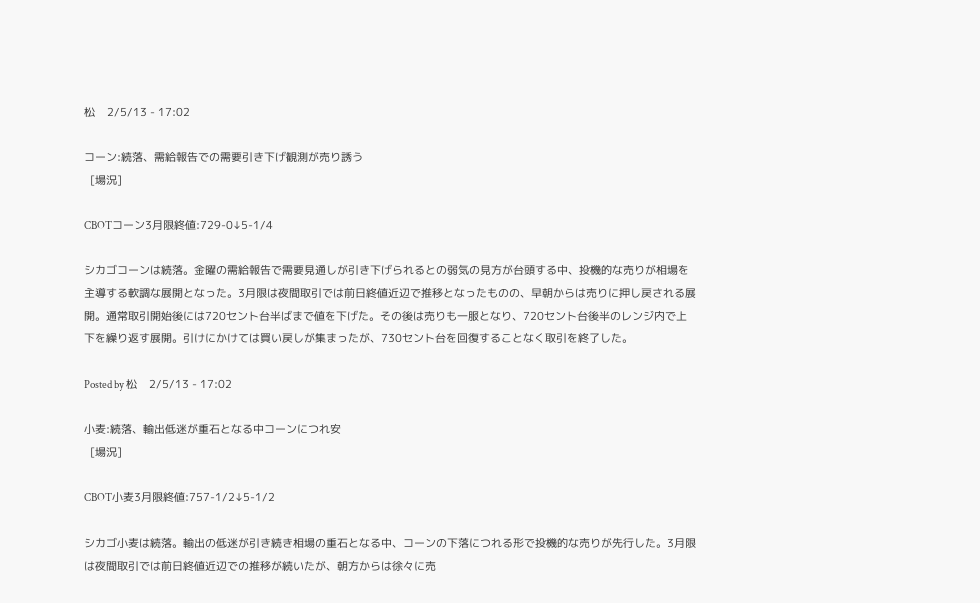松    2/5/13 - 17:02

コーン:続落、需給報告での需要引き下げ観測が売り誘う
  [場況]

CBOTコーン3月限終値:729-0↓5-1/4

シカゴコーンは続落。金曜の需給報告で需要見通しが引き下げられるとの弱気の見方が台頭する中、投機的な売りが相場を主導する軟調な展開となった。3月限は夜間取引では前日終値近辺で推移となったものの、早朝からは売りに押し戻される展開。通常取引開始後には720セント台半ばまで値を下げた。その後は売りも一服となり、720セント台後半のレンジ内で上下を繰り返す展開。引けにかけては買い戻しが集まったが、730セント台を回復することなく取引を終了した。

Posted by 松    2/5/13 - 17:02

小麦:続落、輸出低迷が重石となる中コーンにつれ安
  [場況]

CBOT小麦3月限終値:757-1/2↓5-1/2

シカゴ小麦は続落。輸出の低迷が引き続き相場の重石となる中、コーンの下落につれる形で投機的な売りが先行した。3月限は夜間取引では前日終値近辺での推移が続いたが、朝方からは徐々に売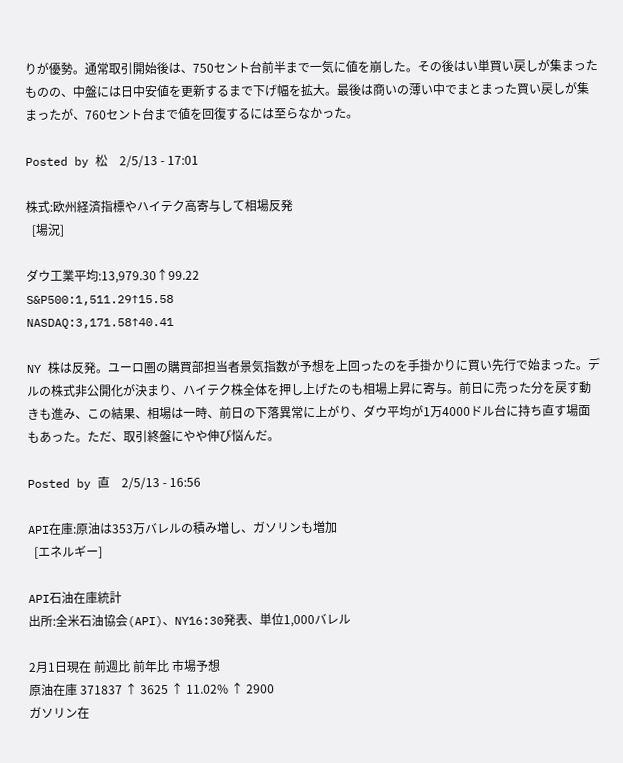りが優勢。通常取引開始後は、750セント台前半まで一気に値を崩した。その後はい単買い戻しが集まったものの、中盤には日中安値を更新するまで下げ幅を拡大。最後は商いの薄い中でまとまった買い戻しが集まったが、760セント台まで値を回復するには至らなかった。

Posted by 松    2/5/13 - 17:01

株式:欧州経済指標やハイテク高寄与して相場反発
  [場況]

ダウ工業平均:13,979.30↑99.22
S&P500:1,511.29↑15.58
NASDAQ:3,171.58↑40.41

NY 株は反発。ユーロ圏の購買部担当者景気指数が予想を上回ったのを手掛かりに買い先行で始まった。デルの株式非公開化が決まり、ハイテク株全体を押し上げたのも相場上昇に寄与。前日に売った分を戻す動きも進み、この結果、相場は一時、前日の下落異常に上がり、ダウ平均が1万4000ドル台に持ち直す場面もあった。ただ、取引終盤にやや伸び悩んだ。

Posted by 直    2/5/13 - 16:56

API在庫:原油は353万バレルの積み増し、ガソリンも増加
  [エネルギー]

API石油在庫統計
出所:全米石油協会(API)、NY16:30発表、単位1,000バレル

2月1日現在 前週比 前年比 市場予想
原油在庫 371837 ↑ 3625 ↑ 11.02% ↑ 2900
ガソリン在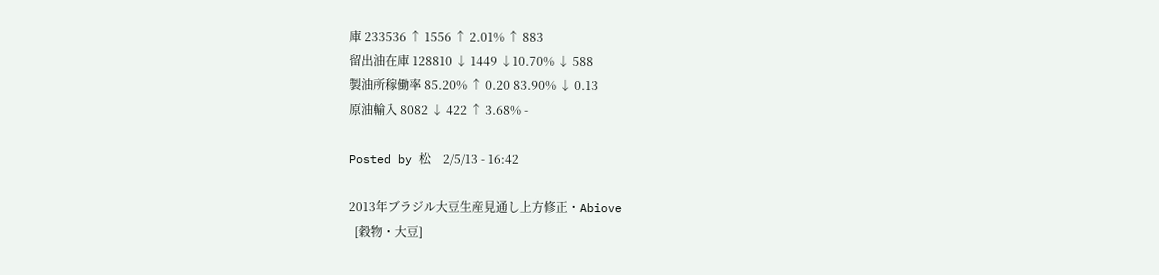庫 233536 ↑ 1556 ↑ 2.01% ↑ 883
留出油在庫 128810 ↓ 1449 ↓10.70% ↓ 588
製油所稼働率 85.20% ↑ 0.20 83.90% ↓ 0.13
原油輸入 8082 ↓ 422 ↑ 3.68% -

Posted by 松    2/5/13 - 16:42

2013年ブラジル大豆生産見通し上方修正・Abiove
  [穀物・大豆]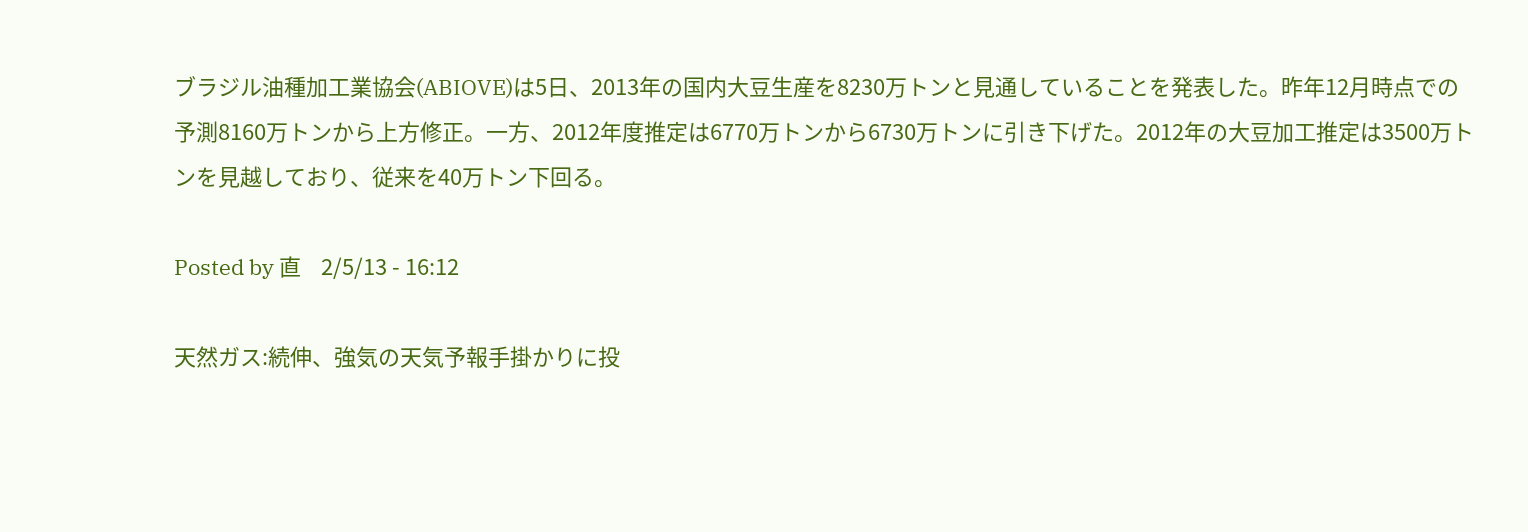ブラジル油種加工業協会(ABIOVE)は5日、2013年の国内大豆生産を8230万トンと見通していることを発表した。昨年12月時点での予測8160万トンから上方修正。一方、2012年度推定は6770万トンから6730万トンに引き下げた。2012年の大豆加工推定は3500万トンを見越しており、従来を40万トン下回る。

Posted by 直    2/5/13 - 16:12

天然ガス:続伸、強気の天気予報手掛かりに投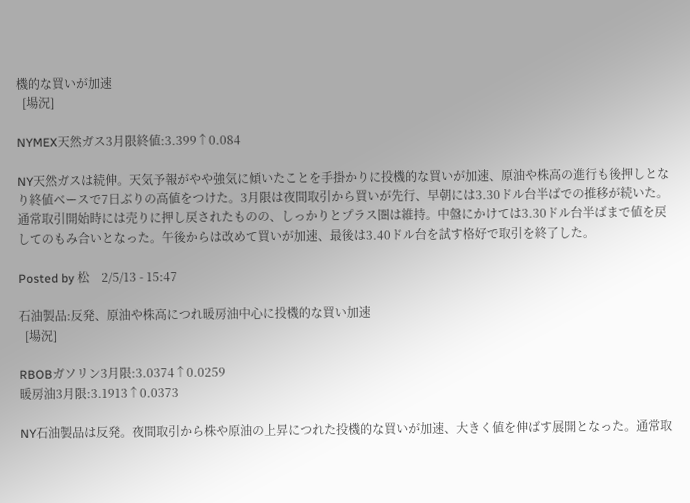機的な買いが加速
  [場況]

NYMEX天然ガス3月限終値:3.399↑0.084

NY天然ガスは続伸。天気予報がやや強気に傾いたことを手掛かりに投機的な買いが加速、原油や株高の進行も後押しとなり終値ベースで7日ぶりの高値をつけた。3月限は夜間取引から買いが先行、早朝には3.30ドル台半ばでの推移が続いた。通常取引開始時には売りに押し戻されたものの、しっかりとプラス圏は維持。中盤にかけては3.30ドル台半ばまで値を戻してのもみ合いとなった。午後からは改めて買いが加速、最後は3.40ドル台を試す格好で取引を終了した。

Posted by 松    2/5/13 - 15:47

石油製品:反発、原油や株高につれ暖房油中心に投機的な買い加速
  [場況]

RBOBガソリン3月限:3.0374↑0.0259
暖房油3月限:3.1913↑0.0373

NY石油製品は反発。夜間取引から株や原油の上昇につれた投機的な買いが加速、大きく値を伸ばす展開となった。通常取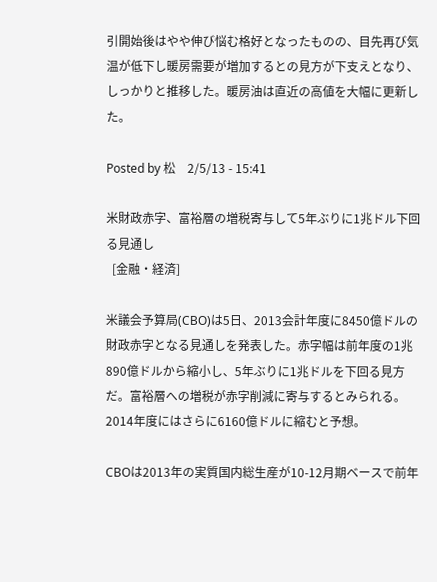引開始後はやや伸び悩む格好となったものの、目先再び気温が低下し暖房需要が増加するとの見方が下支えとなり、しっかりと推移した。暖房油は直近の高値を大幅に更新した。

Posted by 松    2/5/13 - 15:41

米財政赤字、富裕層の増税寄与して5年ぶりに1兆ドル下回る見通し
  [金融・経済]

米議会予算局(CBO)は5日、2013会計年度に8450億ドルの財政赤字となる見通しを発表した。赤字幅は前年度の1兆890億ドルから縮小し、5年ぶりに1兆ドルを下回る見方だ。富裕層への増税が赤字削減に寄与するとみられる。2014年度にはさらに6160億ドルに縮むと予想。

CBOは2013年の実質国内総生産が10-12月期ベースで前年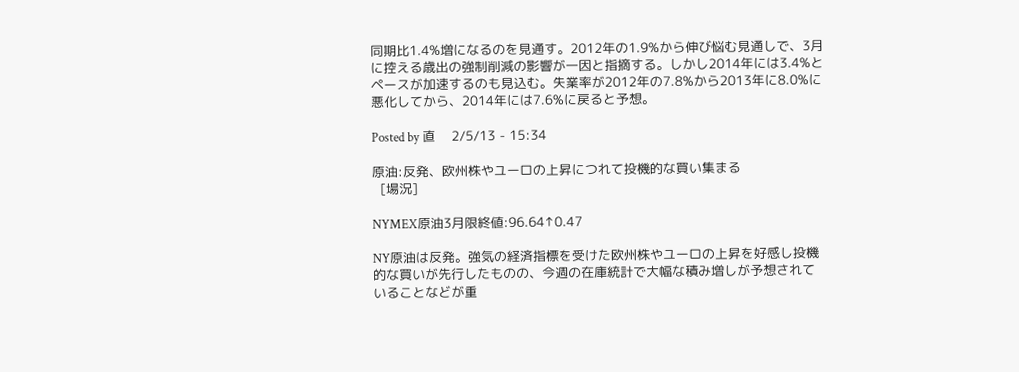同期比1.4%増になるのを見通す。2012年の1.9%から伸び悩む見通しで、3月に控える歳出の強制削減の影響が一因と指摘する。しかし2014年には3.4%とペースが加速するのも見込む。失業率が2012年の7.8%から2013年に8.0%に悪化してから、2014年には7.6%に戻ると予想。

Posted by 直    2/5/13 - 15:34

原油:反発、欧州株やユーロの上昇につれて投機的な買い集まる
  [場況]

NYMEX原油3月限終値:96.64↑0.47

NY原油は反発。強気の経済指標を受けた欧州株やユーロの上昇を好感し投機的な買いが先行したものの、今週の在庫統計で大幅な積み増しが予想されていることなどが重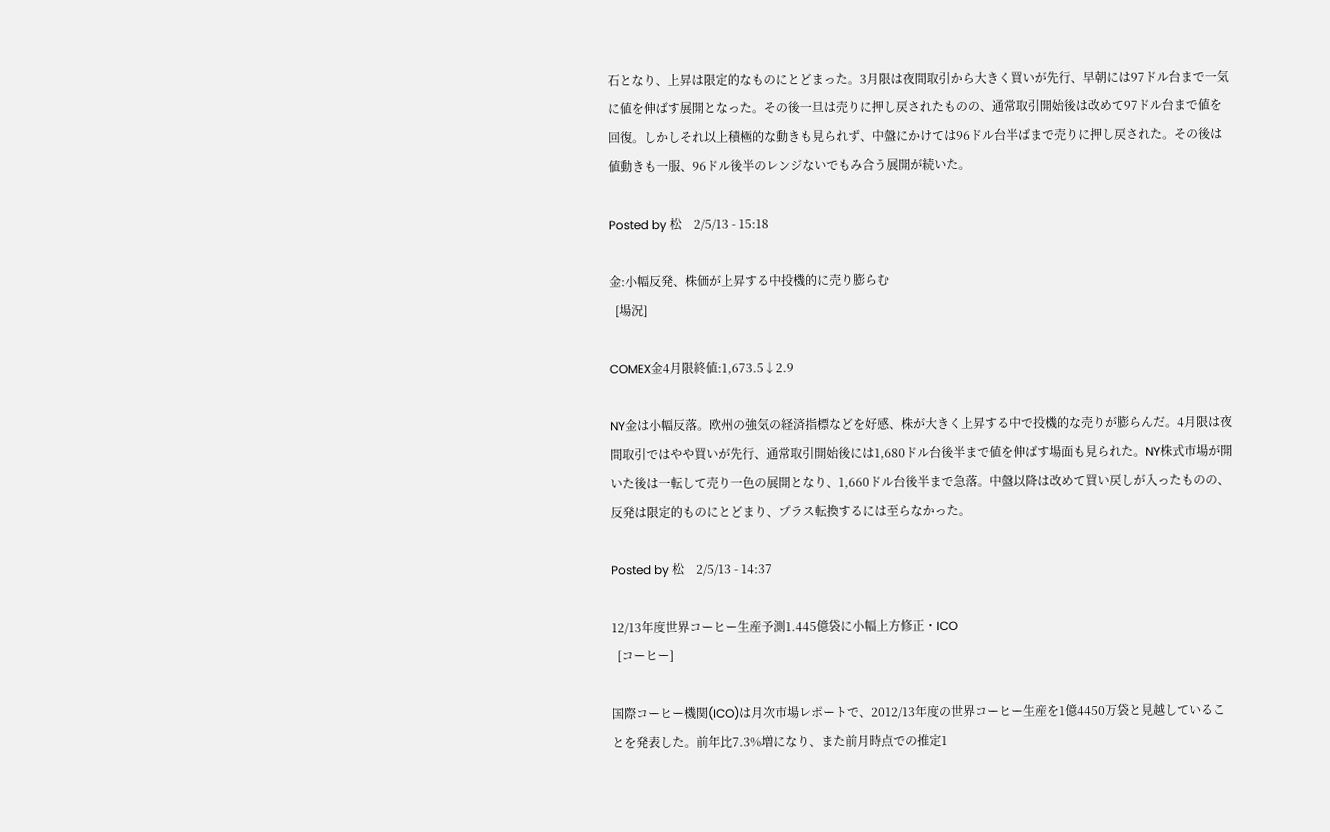石となり、上昇は限定的なものにとどまった。3月限は夜間取引から大きく買いが先行、早朝には97ドル台まで一気に値を伸ばす展開となった。その後一旦は売りに押し戻されたものの、通常取引開始後は改めて97ドル台まで値を回復。しかしそれ以上積極的な動きも見られず、中盤にかけては96ドル台半ばまで売りに押し戻された。その後は値動きも一服、96ドル後半のレンジないでもみ合う展開が続いた。

Posted by 松    2/5/13 - 15:18

金:小幅反発、株価が上昇する中投機的に売り膨らむ
  [場況]

COMEX金4月限終値:1,673.5↓2.9

NY金は小幅反落。欧州の強気の経済指標などを好感、株が大きく上昇する中で投機的な売りが膨らんだ。4月限は夜間取引ではやや買いが先行、通常取引開始後には1,680ドル台後半まで値を伸ばす場面も見られた。NY株式市場が開いた後は一転して売り一色の展開となり、1,660ドル台後半まで急落。中盤以降は改めて買い戻しが入ったものの、反発は限定的ものにとどまり、プラス転換するには至らなかった。

Posted by 松    2/5/13 - 14:37

12/13年度世界コーヒー生産予測1.445億袋に小幅上方修正・ICO
  [コーヒー]

国際コーヒー機関(ICO)は月次市場レポートで、2012/13年度の世界コーヒー生産を1億4450万袋と見越していることを発表した。前年比7.3%増になり、また前月時点での推定1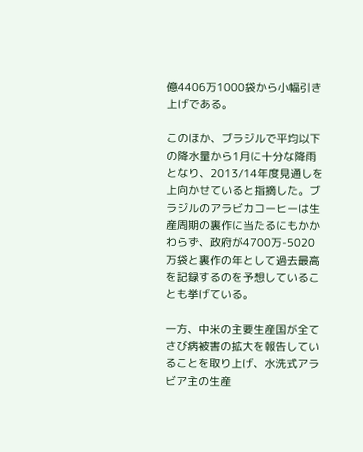億4406万1000袋から小幅引き上げである。

このほか、ブラジルで平均以下の降水量から1月に十分な降雨となり、2013/14年度見通しを上向かせていると指摘した。ブラジルのアラビカコーヒーは生産周期の裏作に当たるにもかかわらず、政府が4700万-5020万袋と裏作の年として過去最高を記録するのを予想していることも挙げている。

一方、中米の主要生産国が全てさび病被害の拡大を報告していることを取り上げ、水洗式アラビア主の生産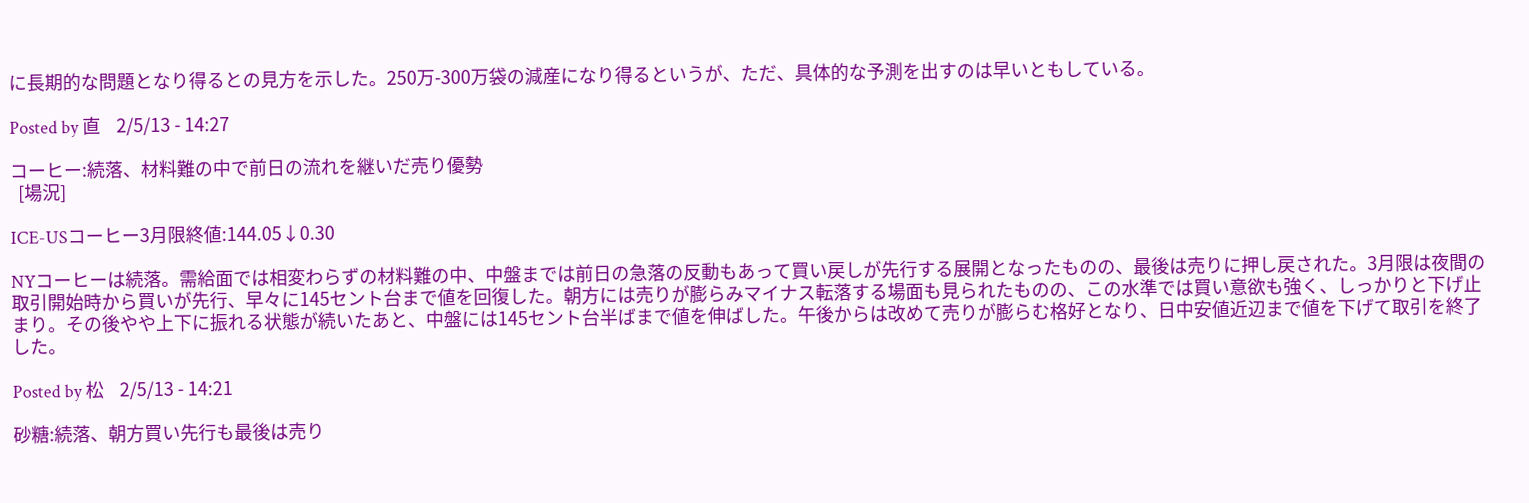に長期的な問題となり得るとの見方を示した。250万-300万袋の減産になり得るというが、ただ、具体的な予測を出すのは早いともしている。

Posted by 直    2/5/13 - 14:27

コーヒー:続落、材料難の中で前日の流れを継いだ売り優勢
  [場況]

ICE-USコーヒー3月限終値:144.05↓0.30

NYコーヒーは続落。需給面では相変わらずの材料難の中、中盤までは前日の急落の反動もあって買い戻しが先行する展開となったものの、最後は売りに押し戻された。3月限は夜間の取引開始時から買いが先行、早々に145セント台まで値を回復した。朝方には売りが膨らみマイナス転落する場面も見られたものの、この水準では買い意欲も強く、しっかりと下げ止まり。その後やや上下に振れる状態が続いたあと、中盤には145セント台半ばまで値を伸ばした。午後からは改めて売りが膨らむ格好となり、日中安値近辺まで値を下げて取引を終了した。

Posted by 松    2/5/13 - 14:21

砂糖:続落、朝方買い先行も最後は売り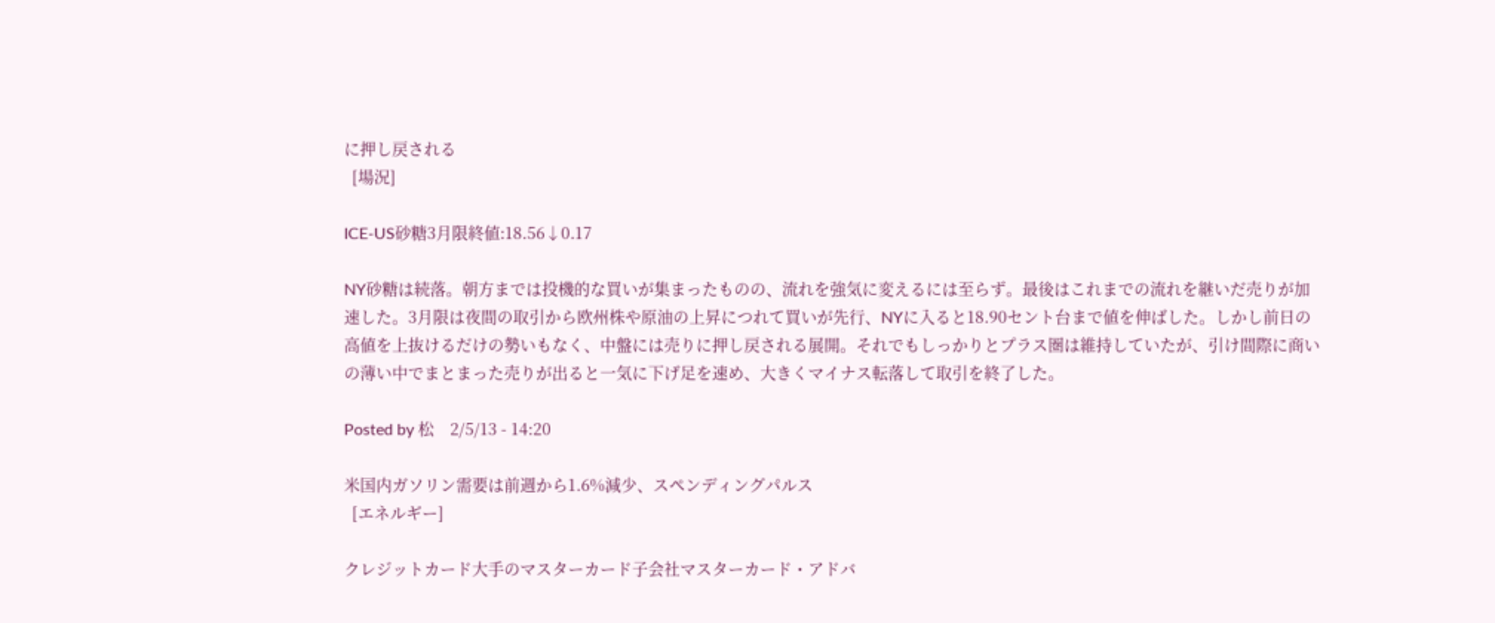に押し戻される
  [場況]

ICE-US砂糖3月限終値:18.56↓0.17

NY砂糖は続落。朝方までは投機的な買いが集まったものの、流れを強気に変えるには至らず。最後はこれまでの流れを継いだ売りが加速した。3月限は夜間の取引から欧州株や原油の上昇につれて買いが先行、NYに入ると18.90セント台まで値を伸ばした。しかし前日の高値を上抜けるだけの勢いもなく、中盤には売りに押し戻される展開。それでもしっかりとプラス圏は維持していたが、引け間際に商いの薄い中でまとまった売りが出ると一気に下げ足を速め、大きくマイナス転落して取引を終了した。

Posted by 松    2/5/13 - 14:20

米国内ガソリン需要は前週から1.6%減少、スペンディングパルス
  [エネルギー]

クレジットカード大手のマスターカード子会社マスターカード・アドバ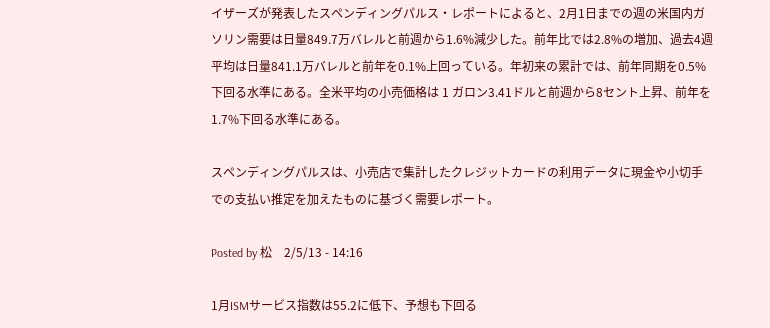イザーズが発表したスペンディングパルス・レポートによると、2月1日までの週の米国内ガソリン需要は日量849.7万バレルと前週から1.6%減少した。前年比では2.8%の増加、過去4週平均は日量841.1万バレルと前年を0.1%上回っている。年初来の累計では、前年同期を0.5%下回る水準にある。全米平均の小売価格は 1 ガロン3.41ドルと前週から8セント上昇、前年を1.7%下回る水準にある。

スペンディングパルスは、小売店で集計したクレジットカードの利用データに現金や小切手での支払い推定を加えたものに基づく需要レポート。

Posted by 松    2/5/13 - 14:16

1月ISMサービス指数は55.2に低下、予想も下回る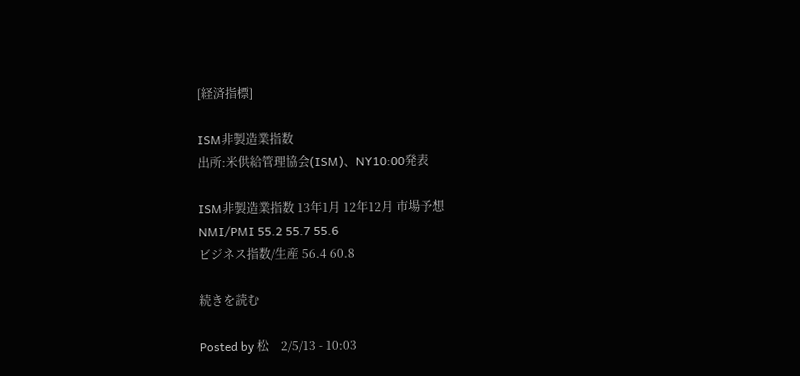[経済指標]

ISM非製造業指数
出所:米供給管理協会(ISM)、NY10:00発表

ISM非製造業指数 13年1月 12年12月 市場予想
NMI/PMI 55.2 55.7 55.6
ビジネス指数/生産 56.4 60.8

続きを読む

Posted by 松    2/5/13 - 10:03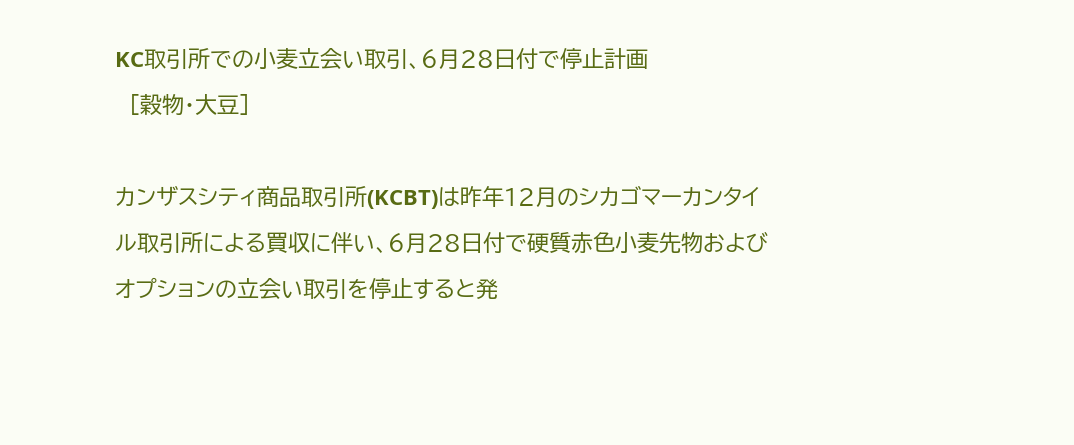KC取引所での小麦立会い取引、6月28日付で停止計画
  [穀物・大豆]

カンザスシティ商品取引所(KCBT)は昨年12月のシカゴマーカンタイル取引所による買収に伴い、6月28日付で硬質赤色小麦先物およびオプションの立会い取引を停止すると発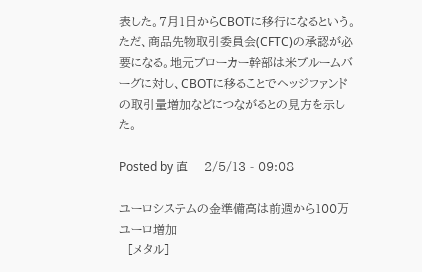表した。7月1日からCBOTに移行になるという。ただ、商品先物取引委員会(CFTC)の承認が必要になる。地元ブローカー幹部は米ブルームバーグに対し、CBOTに移ることでヘッジファンドの取引量増加などにつながるとの見方を示した。

Posted by 直    2/5/13 - 09:08

ユーロシステムの金準備高は前週から100万ユーロ増加
  [メタル]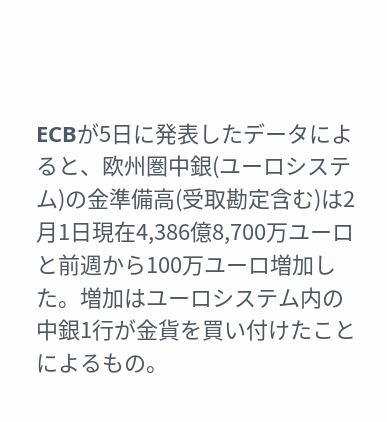ECBが5日に発表したデータによると、欧州圏中銀(ユーロシステム)の金準備高(受取勘定含む)は2月1日現在4,386億8,700万ユーロと前週から100万ユーロ増加した。増加はユーロシステム内の中銀1行が金貨を買い付けたことによるもの。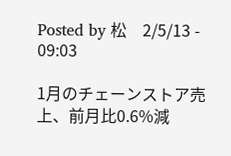Posted by 松    2/5/13 - 09:03

1月のチェーンストア売上、前月比0.6%減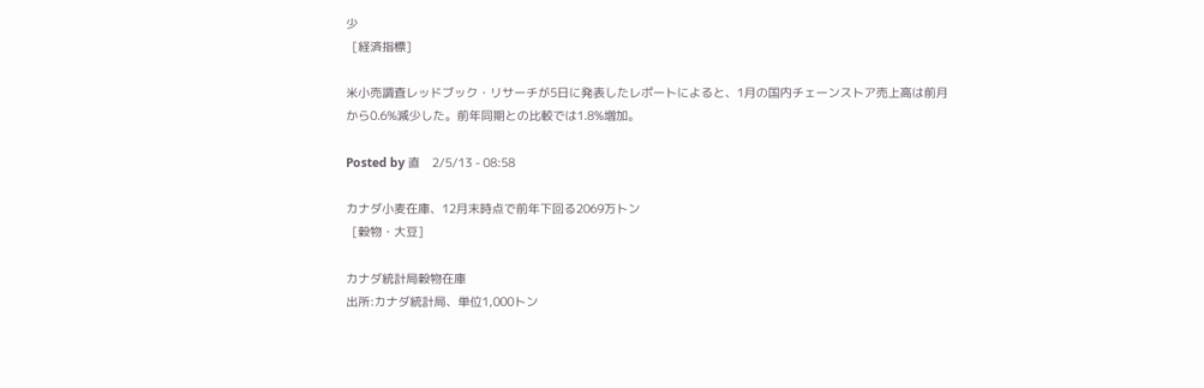少
  [経済指標]

米小売調査レッドブック・リサーチが5日に発表したレポートによると、1月の国内チェーンストア売上高は前月から0.6%減少した。前年同期との比較では1.8%増加。

Posted by 直    2/5/13 - 08:58

カナダ小麦在庫、12月末時点で前年下回る2069万トン
  [穀物・大豆]

カナダ統計局穀物在庫
出所:カナダ統計局、単位1,000トン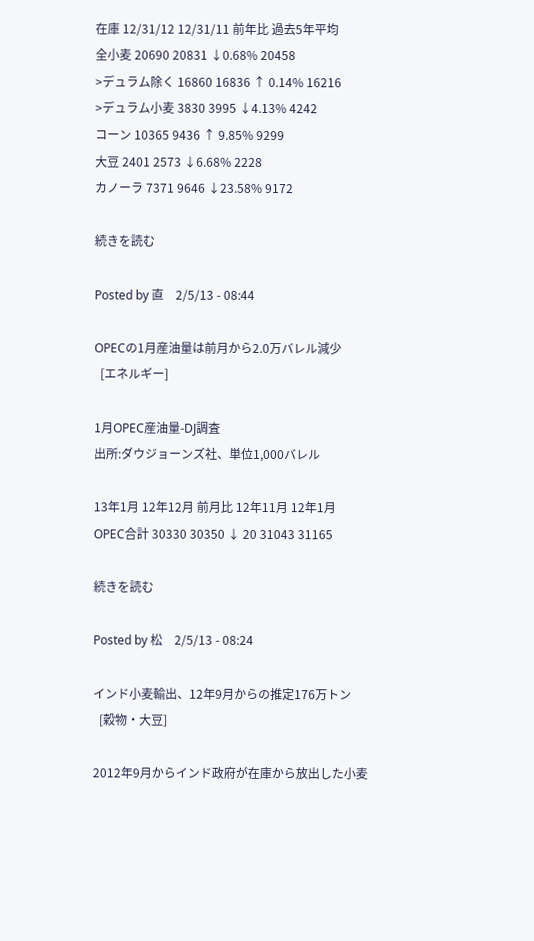在庫 12/31/12 12/31/11 前年比 過去5年平均
全小麦 20690 20831 ↓0.68% 20458
>デュラム除く 16860 16836 ↑ 0.14% 16216
>デュラム小麦 3830 3995 ↓4.13% 4242
コーン 10365 9436 ↑ 9.85% 9299
大豆 2401 2573 ↓6.68% 2228
カノーラ 7371 9646 ↓23.58% 9172

続きを読む

Posted by 直    2/5/13 - 08:44

OPECの1月産油量は前月から2.0万バレル減少
  [エネルギー]

1月OPEC産油量-DJ調査
出所:ダウジョーンズ社、単位1,000バレル

13年1月 12年12月 前月比 12年11月 12年1月
OPEC合計 30330 30350 ↓ 20 31043 31165

続きを読む

Posted by 松    2/5/13 - 08:24

インド小麦輸出、12年9月からの推定176万トン
  [穀物・大豆]

2012年9月からインド政府が在庫から放出した小麦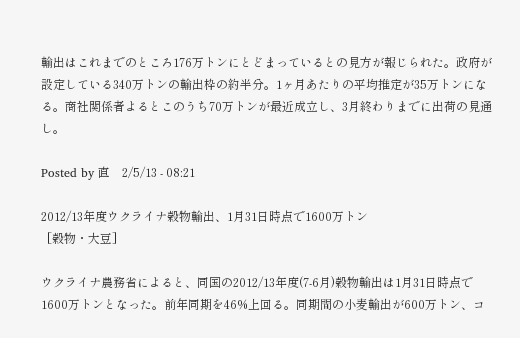輸出はこれまでのところ176万トンにとどまっているとの見方が報じられた。政府が設定している340万トンの輸出枠の約半分。1ヶ月あたりの平均推定が35万トンになる。商社関係者よるとこのうち70万トンが最近成立し、3月終わりまでに出荷の見通し。

Posted by 直    2/5/13 - 08:21

2012/13年度ウクライナ穀物輸出、1月31日時点で1600万トン
  [穀物・大豆]

ウクライナ農務省によると、同国の2012/13年度(7-6月)穀物輸出は1月31日時点で1600万トンとなった。前年同期を46%上回る。同期間の小麦輸出が600万トン、コ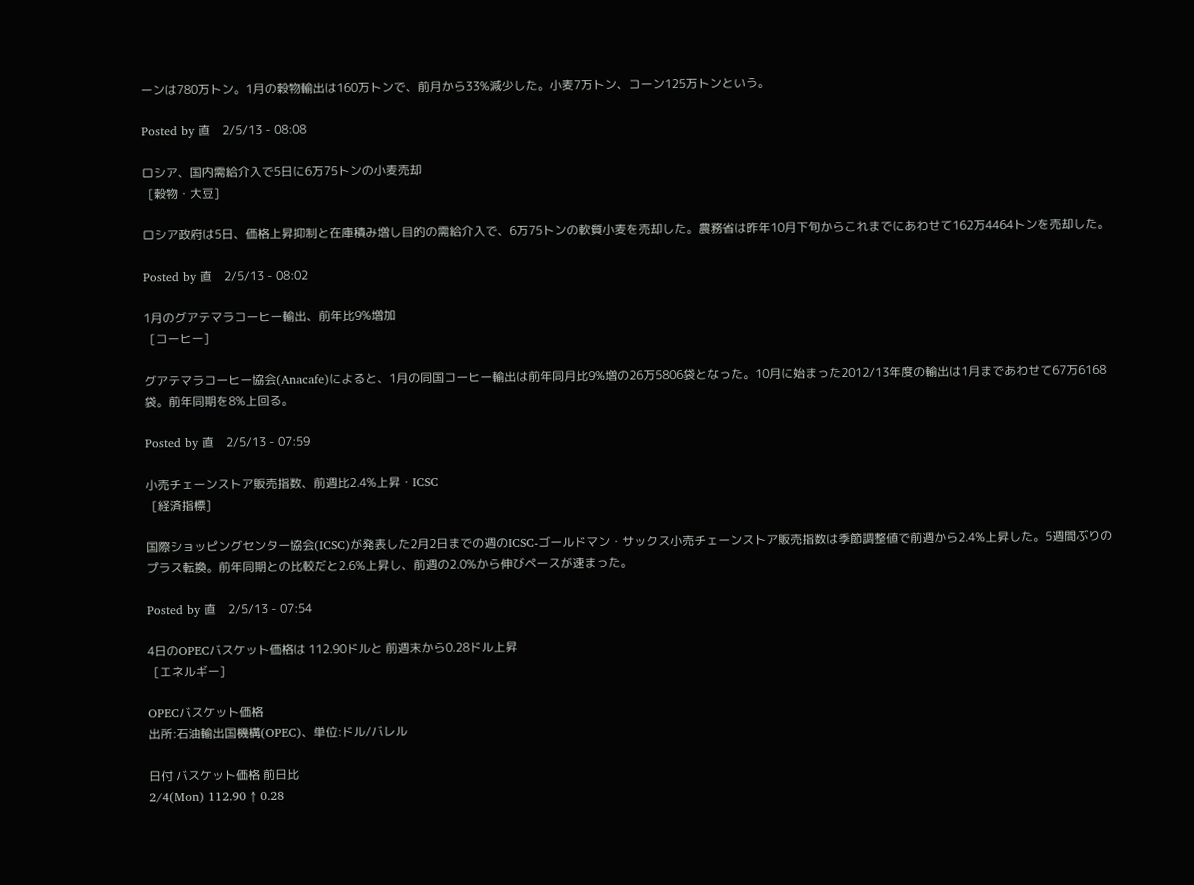ーンは780万トン。1月の穀物輸出は160万トンで、前月から33%減少した。小麦7万トン、コーン125万トンという。

Posted by 直    2/5/13 - 08:08

ロシア、国内需給介入で5日に6万75トンの小麦売却
  [穀物・大豆]

ロシア政府は5日、価格上昇抑制と在庫積み増し目的の需給介入で、6万75トンの軟質小麦を売却した。農務省は昨年10月下旬からこれまでにあわせて162万4464トンを売却した。

Posted by 直    2/5/13 - 08:02

1月のグアテマラコーヒー輸出、前年比9%増加
  [コーヒー]

グアテマラコーヒー協会(Anacafe)によると、1月の同国コーヒー輸出は前年同月比9%増の26万5806袋となった。10月に始まった2012/13年度の輸出は1月まであわせて67万6168袋。前年同期を8%上回る。

Posted by 直    2/5/13 - 07:59

小売チェーンストア販売指数、前週比2.4%上昇・ICSC
  [経済指標]

国際ショッピングセンター協会(ICSC)が発表した2月2日までの週のICSC-ゴールドマン・サックス小売チェーンストア販売指数は季節調整値で前週から2.4%上昇した。5週間ぶりのプラス転換。前年同期との比較だと2.6%上昇し、前週の2.0%から伸びペースが速まった。

Posted by 直    2/5/13 - 07:54

4日のOPECバスケット価格は 112.90ドルと 前週末から0.28ドル上昇
  [エネルギー]

OPECバスケット価格
出所:石油輸出国機構(OPEC)、単位:ドル/バレル

日付 バスケット価格 前日比
2/4(Mon) 112.90 ↑ 0.28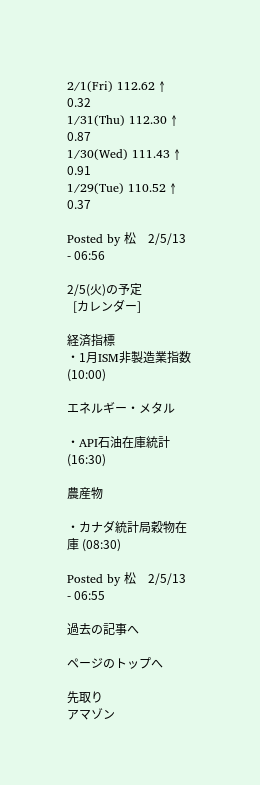2/1(Fri) 112.62 ↑ 0.32
1/31(Thu) 112.30 ↑ 0.87
1/30(Wed) 111.43 ↑ 0.91
1/29(Tue) 110.52 ↑ 0.37

Posted by 松    2/5/13 - 06:56

2/5(火)の予定
  [カレンダー]

経済指標
・1月ISM非製造業指数 (10:00)

エネルギー・メタル

・API石油在庫統計 (16:30)

農産物

・カナダ統計局穀物在庫 (08:30)

Posted by 松    2/5/13 - 06:55

過去の記事へ

ページのトップへ

先取り
アマゾン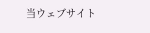当ウェブサイト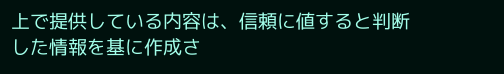上で提供している内容は、信頼に値すると判断した情報を基に作成さ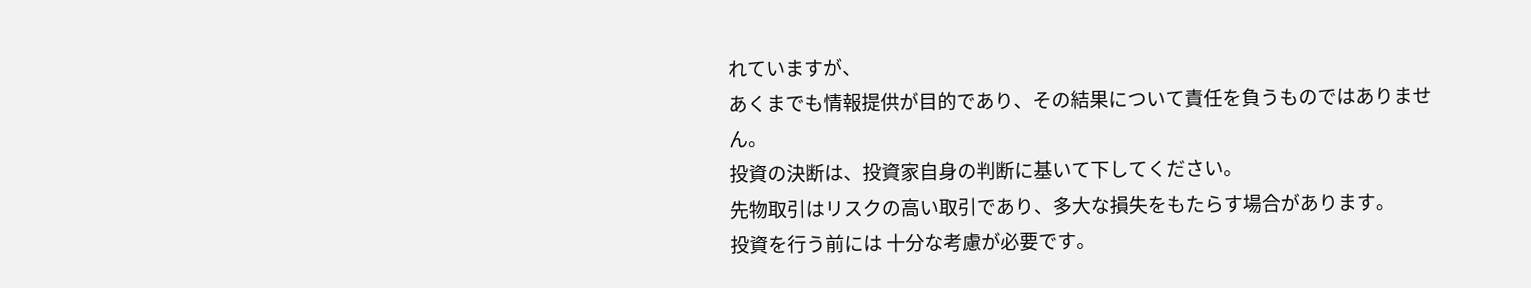れていますが、
あくまでも情報提供が目的であり、その結果について責任を負うものではありません。
投資の決断は、投資家自身の判断に基いて下してください。
先物取引はリスクの高い取引であり、多大な損失をもたらす場合があります。
投資を行う前には 十分な考慮が必要です。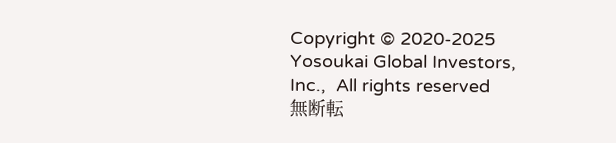Copyright © 2020-2025   Yosoukai Global Investors, Inc.,  All rights reserved
無断転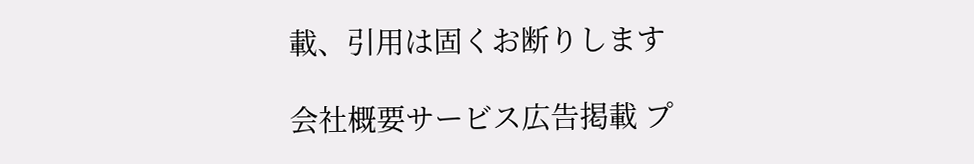載、引用は固くお断りします

会社概要サービス広告掲載 プ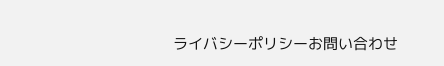ライバシーポリシーお問い合わせ